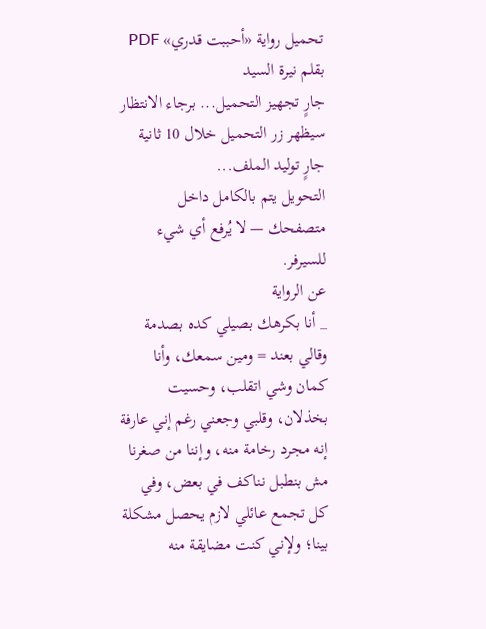تحميل رواية «أحببت قدري» PDF
بقلم نيرة السيد
جارٍ تجهيز التحميل... برجاء الانتظار
سيظهر زر التحميل خلال 10 ثانية
جارٍ توليد الملف...
التحويل يتم بالكامل داخل متصفحك — لا يُرفع أي شيء للسيرفر.
عن الرواية
_ أنا بكرهك بصيلي كده بصدمة وقالي بعند = ومين سمعك، وأنا كمان وشي اتقلب، وحسيت بخذلان، وقلبي وجعني رغم إني عارفة إنه مجرد رخامة منه، وإننا من صغرنا مش بنطبل نناكف في بعض، وفي كل تجمع عائلي لازم يحصل مشكلة بينا؛ ولإني كنت مضايقة منه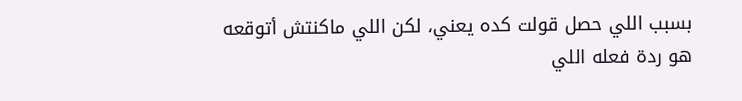بسبب اللي حصل قولت كده يعني، لكن اللي ماكنتش أتوقعه هو ردة فعله اللي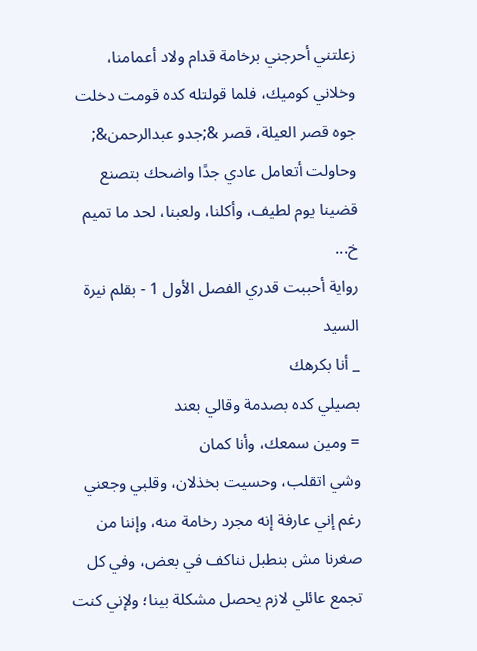زعلتني أحرجني برخامة قدام ولاد أعمامنا، وخلاني كوميك، فلما قولتله كده قومت دخلت جوه قصر العيلة، قصر &;جدو عبدالرحمن&; وحاولت أتعامل عادي جدًا واضحك بتصنع قضينا يوم لطيف، وأكلنا، ولعبنا، لحد ما تميم خ...
رواية أحببت قدري الفصل الأول 1 - بقلم نيرة السيد
_ أنا بكرهك
بصيلي كده بصدمة وقالي بعند
= ومين سمعك، وأنا كمان
وشي اتقلب، وحسيت بخذلان، وقلبي وجعني رغم إني عارفة إنه مجرد رخامة منه، وإننا من صغرنا مش بنطبل نناكف في بعض، وفي كل تجمع عائلي لازم يحصل مشكلة بينا؛ ولإني كنت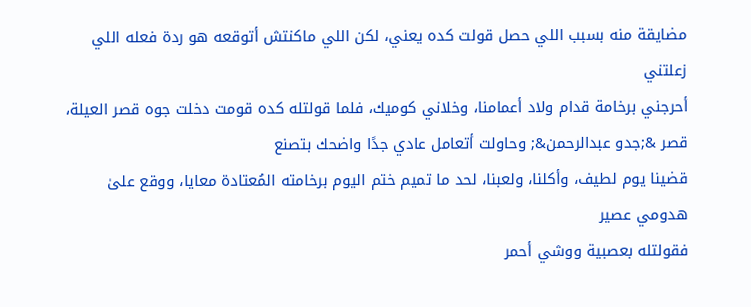مضايقة منه بسبب اللي حصل قولت كده يعني، لكن اللي ماكنتش أتوقعه هو ردة فعله اللي زعلتني
أحرجني برخامة قدام ولاد أعمامنا، وخلاني كوميك، فلما قولتله كده قومت دخلت جوه قصر العيلة، قصر &;جدو عبدالرحمن&; وحاولت أتعامل عادي جدًا واضحك بتصنع
قضينا يوم لطيف، وأكلنا، ولعبنا، لحد ما تميم ختم اليوم برخامته المُعتادة معايا، ووقع علىٰ هدومي عصير
فقولتله بعصبية ووشي أحمر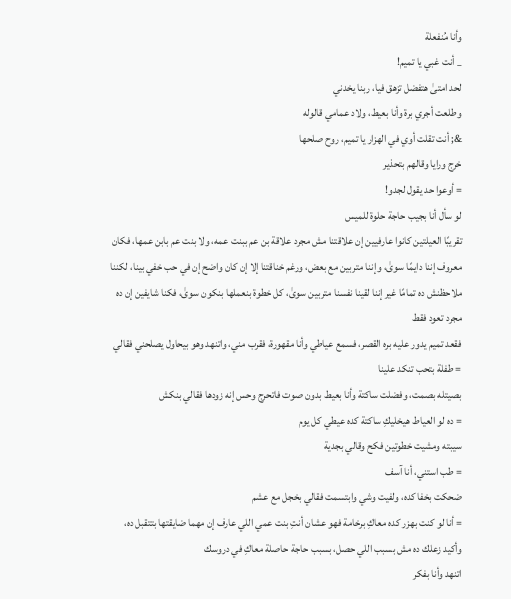وأنا مُنفعلة
_ أنت غبي يا تميم!
لحد امتىٰ هتفضل تزهق فيا، ربنا يخدني
وطلعت أجري برة وأنا بعيط، ولاد عمامي قالوله
&; أنت تقلت أوي في الهزار يا تميم، روح صلحها
خرج ورايا وقالهم بتحذير
= أوعوا حد يقول لجدو!
لو سأل أنا بجيب حاجة حلوة للميس
تقريبًا العيلتين كانوا عارفيين إن علاقتنا مش مجرد علاقة بن عم ببنت عمه، ولا بنت عم بابن عمها، فكان معروف إننا دايمًا سوىٰ، وإننا متربين مع بعض، ورغم خناقتنا إلا إن كان واضح إن في حب خفي بينا، لكننا ملاحظنش ده تمامًا غير إننا لقينا نفسنا متربين سوىٰ، كل خطوة بنعملها بنكون سوىٰ، فكنا شايفين إن ده مجرد تعود فقط
فقعد تميم يدور عليه بره القصر، فسمع عياطي وأنا مقهورة، فقرب مني، واتنهد وهو بيحاول يصلحني فقالي
= طفلة بتحب تنكد علينا
بصيتله بصمت، وفضلت ساكتة وأنا بعيط بدون صوت فاتحرج وحس إنه زودها فقالي بنكش
= ده لو العياط هيخليكِ ساكتة كده عيطي كل يوم
سيبته ومشيت خطوتين فكح وقالي بجدية
= طب استني، أنا آسف
ضحكت بخفا كده، ولفيت وشي وابتسمت فقالي بخجل مع عشم
= أنا لو كنت بهزر كده معاكِ برخامة فهو عشان أنتِ بنت عمي اللي عارف إن مهما ضايقتها بتتقبل ده، وأكيد زعلك ده مش بسبب اللي حصل، بسبب حاجة حاصلة معاكِ في دروسك
اتنهد وأنا بفكر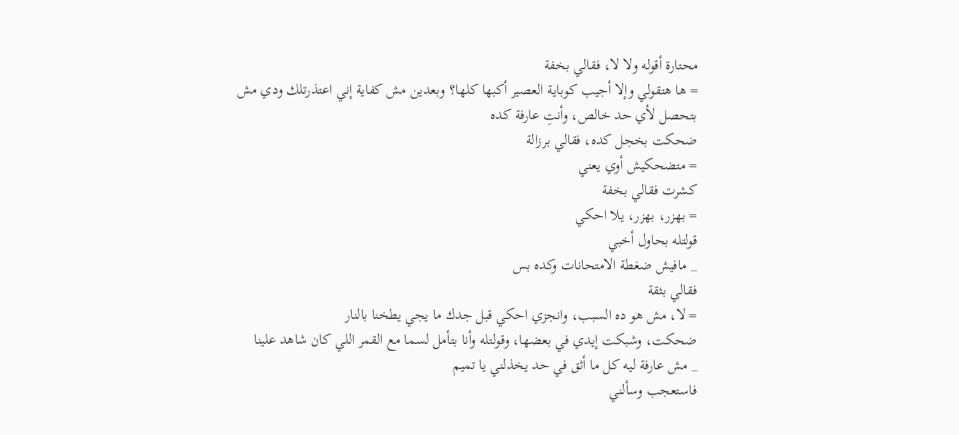محتارة أقوله ولا لا، فقالي بخفة
= ها هتقولي وإلا أجيب كوباية العصير أكبها كلها؟ وبعدين مش كفاية إني اعتذرتلك ودي مش بتحصل لأي حد خالص، وأنتِ عارفة كده
ضحكت بخجل كده، فقالي برزالة
= متضحكيش أوي يعني
كشرت فقالي بخفة
= بهزر، بهزر، يلا احكي
قولتله بحاول أخبي
_ مافيش ضغطة الامتحانات وكده بس
فقالي بثقة
= لا، مش هو ده السبب، وانجزي احكي قبل جدك ما يجي يطخنا بالنار
ضحكت، وشبكت إيدي في بعضها، وقولتله وأنا بتأمل لسما مع القمر اللي كان شاهد علينا
_ مش عارفة ليه كل ما أثق في حد يخذلني يا تميم
فاستعجب وسألني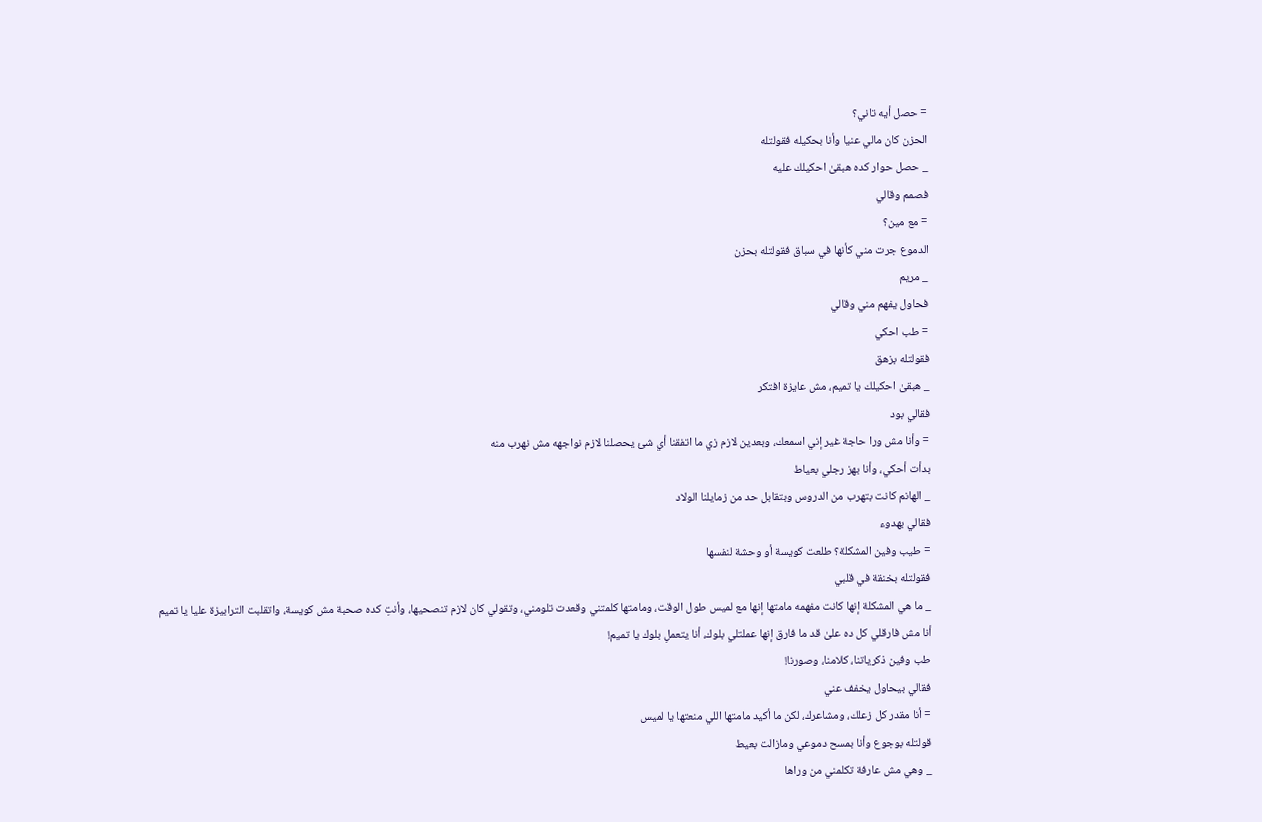= حصل أيه تاني؟
الحزن كان مالي عنيا وأنا بحكيله فقولتله
_ حصل حوار كده هبقىٰ احكيلك عليه
فصمم وقالي
= مع مين؟
الدموع جرت مني كأنها في سباق فقولتله بحزن
_ مريم
فحاول يفهم مني وقالي
= طب احكي
فقولتله بزهق
_ هبقىٰ احكيلك يا تميم، مش عايزة افتكر
فقالي بود
= وأنا مش ورا حاجة غير إني اسمعك، وبعدين لازم زي ما اتفقنا أي شئ يحصلنا لازم نواجهه مش نهرب منه
بدأت أحكي، وأنا بهز رجلي بعياط
_ الهانم كانت بتهرب من الدروس وبتقابل حد من زمايلنا الولاد
فقالي بهدوء
= طيب وفين المشكلة؟ طلعت كويسة أو وحشة لنفسها
فقولتله بخنقة في قلبي
_ ما هي المشكلة إنها كانت مفهمه مامتها إنها مع لميس طول الوقت، ومامتها كلمتني وقعدت تلومني، وتقولي كان لازم تنصحيها، وأنتِ كده صحبة مش كويسة، واتقلبت الترابيزة عليا يا تميم
أنا مش فارقلي كل ده علىٰ قد ما فارق إنها عملتلي بلوك، أنا يتعملِ بلوك يا تميم!
طب وفين ذكرياتنا، كلامنا، وصورنا!
فقالي بيحاول يخفف عني
= أنا مقدر كل زعلك، ومشاعرك، لكن ما أكيد مامتها اللي منعتها يا لميس
قولتله بوجوع وأنا بمسح دموعي ومازالت بعيط
_ وهي مش عارفة تكلمني من وراها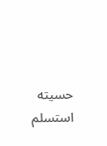حسيته استسلم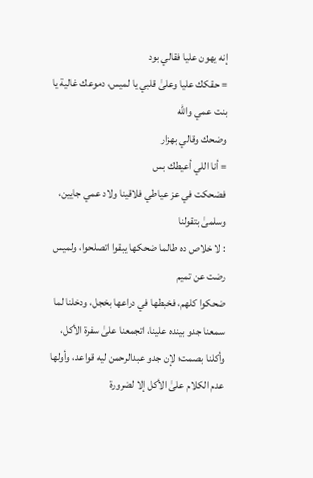إنه يهون عليا فقالي بود
= حقكك عليا وعلىٰ قلبي يا لميس، دموعك غالية يا بنت عمي والله
وضحك وقالي بهزار
= أنا اللي أعيطك بس
فضحكت في عز عياطي فلاقينا ولاد عمي جايين، وسلمىٰ بتقولنا
: لا خلاص ده طالما ضحكها يبقوا اتصلحوا، ولميس رضت عن تميم
ضحكوا كلهم، فخبطها في دراعها بخجل، ودخلنا لما سمعنا جدو بينده علينا، اتجمعنا علىٰ سفرة الأكل، وأكلنا بصمت؛ لإن جدو عبدالرحمن ليه قواعد، وأولها عدم الكلام علىٰ الأكل إلا لضرورة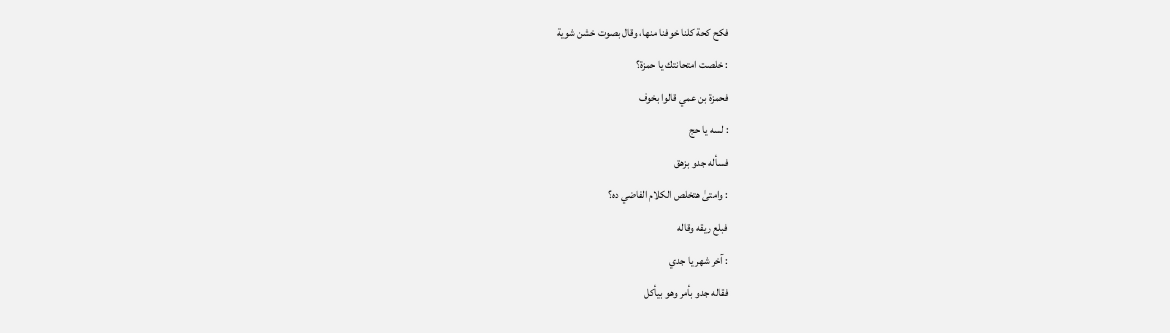فكح كحة كلنا خوفنا منها، وقال بصوت خشن شوية
: خلصت امتحانتك يا حمزة؟
فحمزة بن عمي قالوا بخوف
: لسه يا حج
فسأله جدو بزهق
: وامتىٰ هتخلص الكلام الفاضي ده؟
فبلع ريقه وقاله
: آخر شهر يا جدي
فقاله جدو بأمر وهو بيأكل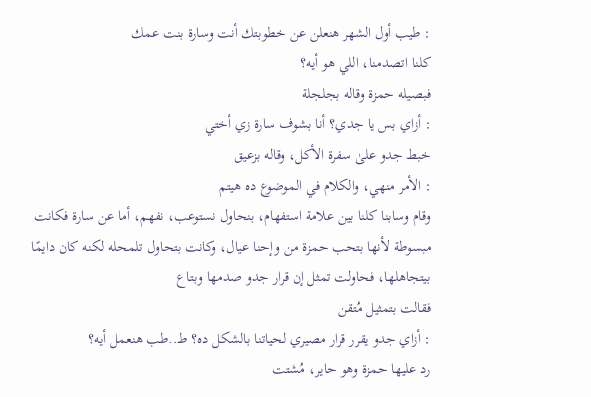: طيب أول الشهر هنعلن عن خطوبتك أنت وسارة بنت عمك
كلنا اتصدمنا، اللي هو أيه؟
فبصيله حمزة وقاله بجلجلة
: أزاي بس يا جدي؟ أنا بشوف سارة زي أختي
خبط جدو علىٰ سفرة الأكل، وقاله بزعيق
: الأمر منهي، والكلام في الموضوع ده هيتم
وقام وسابنا كلنا بين علامة استفهام، بنحاول نستوعب، نفهم، أما عن سارة فكانت مبسوطة لأنها بتحب حمزة من وإحنا عيال، وكانت بتحاول تلمحله لكنه كان دايمًا بيتجاهلها، فحاولت تمثل إن قرار جدو صدمها وبتاع
فقالت بتمثيل مُتقن
: أزاي جدو يقرر قرار مصيري لحياتنا بالشكل ده؟ طـ..طب هنعمل أيه؟
رد عليها حمزة وهو حاير، مُشتت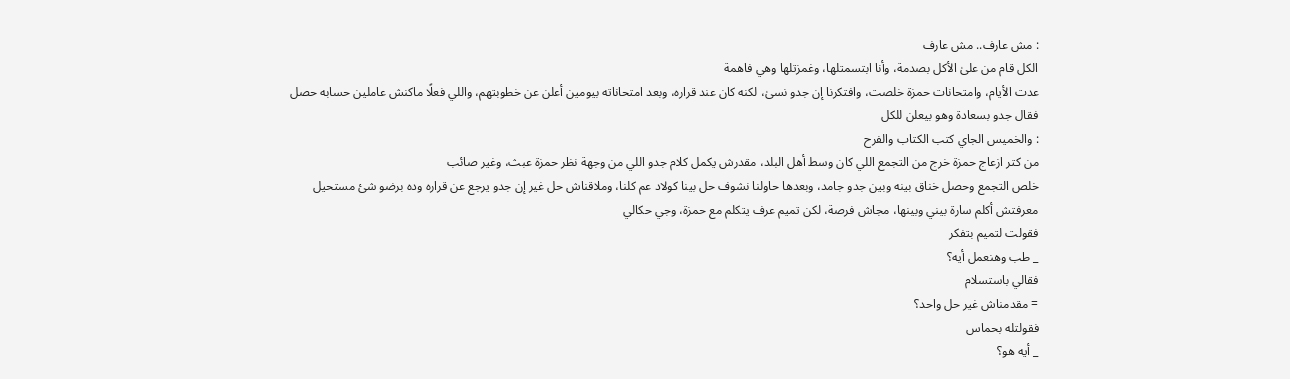: مش عارف.. مش عارف
الكل قام من علىٰ الأكل بصدمة، وأنا ابتسمتلها، وغمزتلها وهي فاهمة
عدت الأيام، وامتحانات حمزة خلصت، وافتكرنا إن جدو نسىٰ، لكنه كان عند قراره، وبعد امتحاناته بيومين أعلن عن خطوبتهم، واللي فعلًا ماكنش عاملين حسابه حصل
فقال جدو بسعادة وهو بيعلن للكل
: والخميس الجاي كتب الكتاب والفرح
من كتر ازعاج حمزة خرج من التجمع اللي كان وسط أهل البلد، مقدرش يكمل كلام جدو اللي من وجهة نظر حمزة عبث، وغير صائب
خلص التجمع وحصل خناق بينه وبين جدو جامد، وبعدها حاولنا نشوف حل بينا كولاد عم كلنا، وملاقناش حل غير إن جدو يرجع عن قراره وده برضو شئ مستحيل
معرفتش أكلم سارة بيني وبينها، مجاش فرصة، لكن تميم عرف يتكلم مع حمزة، وجي حكالي
فقولت لتميم بتفكر
_ طب وهنعمل أيه؟
فقالي باستسلام
= مقدمناش غير حل واحد؟
فقولتله بحماس
_ أيه هو؟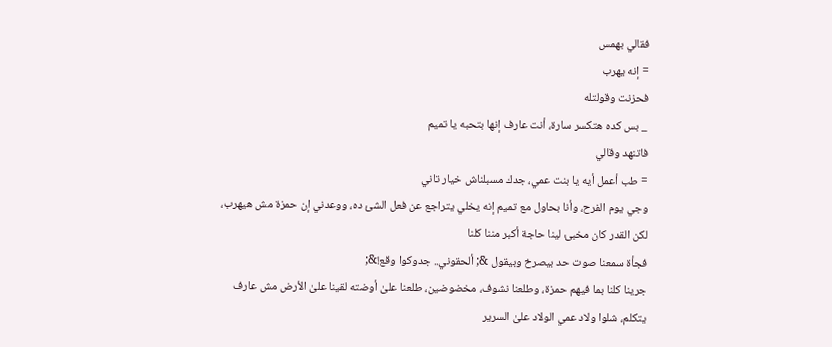فقالي بهمس
= إنه يهرب
فحزنت وقولتله
_ بس كده هتكسر سارة، أنت عارف إنها بتحبه يا تميم
فاتنهد وقالي
= طب أعمل أيه يا بنت عمي، جدك مسبلناش خيار تاني
وجي يوم الفرح، وأنا بحاول مع تميم إنه يخلي يتراجع عن فعل الشئ ده، ووعدني إن حمزة مش هيهرب، لكن القدر كان مخبئ لينا حاجة أكبر مننا كلنا
فجأة سمعنا صوت حد بيصرخ وبيقول &; ألحقوني.. جدوكوا وقع!&;
جرينا كلنا بما فيهم حمزة، وطلعنا نشوف، مخضوضين، طلعنا علىٰ أوضته لقينا علىٰ الأرض مش عارف يتكلم، شلوا ولاد عمي الولاد علىٰ السرير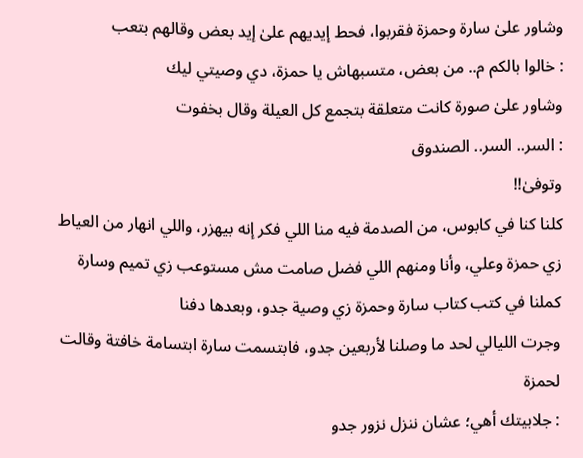وشاور علىٰ سارة وحمزة فقربوا، فحط إيديهم علىٰ إيد بعض وقالهم بتعب
: خالوا بالكم م.. من بعض، متسبهاش يا حمزة، دي وصيتي ليك
وشاور علىٰ صورة كانت متعلقة بتجمع كل العيلة وقال بخفوت
: السر.. السر.. الصندوق
وتوفىٰ!!
كلنا كنا في كابوس، من الصدمة فيه منا اللي فكر إنه بيهزر، واللي انهار من العياط زي حمزة وعلي، وأنا ومنهم اللي فضل صامت مش مستوعب زي تميم وسارة
كملنا في كتب كتاب سارة وحمزة زي وصية جدو، وبعدها دفنا
وجرت الليالي لحد ما وصلنا لأربعين جدو، فابتسمت سارة ابتسامة خافتة وقالت لحمزة
: جلابيتك أهي؛ عشان ننزل نزور جدو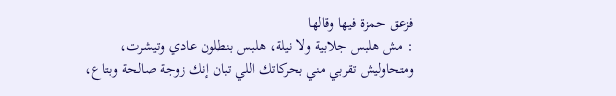فزعق حمزة فيها وقالها
: مش هلبس جلابية ولا نيلة، هلبس بنطلون عادي وتيشرت، ومتحاوليش تقربي مني بحركاتك اللي تبان إنك زوجة صالحة وبتاع،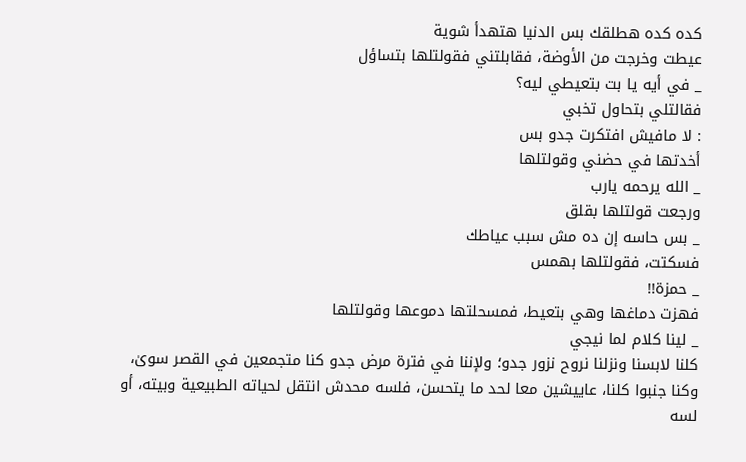كده كده هطلقك بس الدنيا هتهدأ شوية
عيطت وخرجت من الأوضة، فقابلتني فقولتلها بتساؤل
_ في أيه يا بت بتعيطي ليه؟
فقالتلي بتحاول تخبي
: لا مافيش افتكرت جدو بس
أخدتها في حضني وقولتلها
_ الله يرحمه يارب
ورجعت قولتلها بقلق
_ بس حاسه إن ده مش سبب عياطك
فسكتت، فقولتلها بهمس
_ حمزة!!
فهزت دماغها وهي بتعيط، فمسحلتها دموعها وقولتلها
_ لينا كلام لما نيجي
كلنا لابسنا ونزلنا نروح نزور جدو؛ ولإننا في فترة مرض جدو كنا متجمعين في القصر سوىٰ، وكنا جنبوا كلنا، عاييشين معا لحد ما يتحسن، فلسه محدش انتقل لحياته الطبيعية وبيته، أو لسه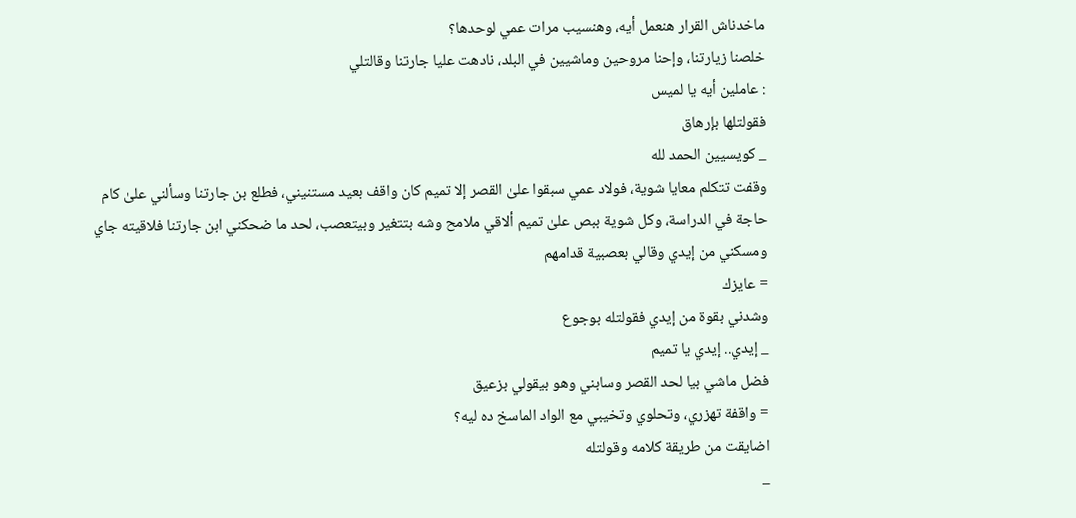ماخدناش القرار هنعمل أيه، وهنسيب مرات عمي لوحدها؟
خلصنا زيارتنا، وإحنا مروحين وماشيين في البلد، نادهت عليا جارتنا وقالتلي
: عاملين أيه يا لميس
فقولتلها بإرهاق
_ كويسيين الحمد لله
وقفت تتكلم معايا شوية، فولاد عمي سبقوا علىٰ القصر إلا تميم كان واقف بعيد مستنيني، فطلع بن جارتنا وسألني علىٰ كام حاجة في الدراسة، وكل شوية ببص علىٰ تميم ألاقي ملامح وشه بتتغير وبيتعصب، لحد ما ضحكني ابن جارتنا فلاقيته جاي ومسكني من إيدي وقالي بعصبية قدامهم
= عايزك
وشدني بقوة من إيدي فقولتله بوجوع
_ إيدي.. إيدي يا تميم
فضل ماشي بيا لحد القصر وسابني وهو بيقولي بزعيق
= واقفة تهزري، وتحلوي وتخيبي مع الواد الماسخ ده ليه؟
اضايقت من طريقة كلامه وقولتله
_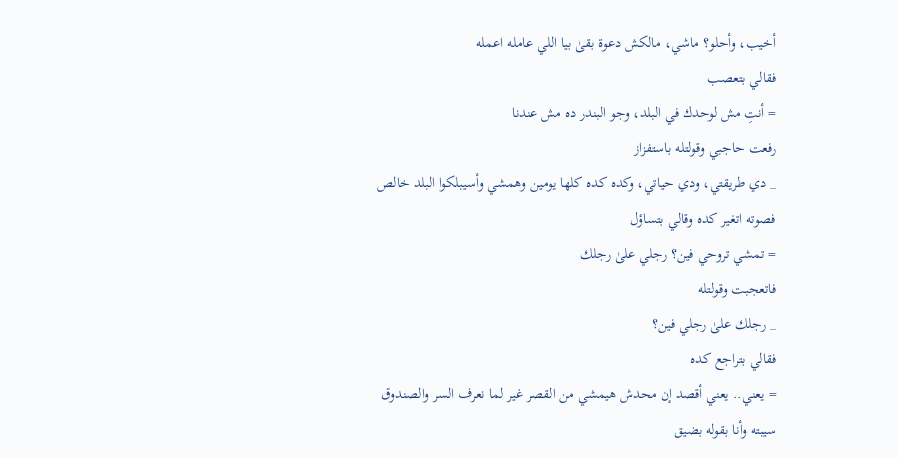أخيب، وأحلو؟ ماشي، مالكش دعوة بقىٰ بيا اللي عامله اعمله
فقالي بتعصب
= أنتِ مش لوحدك في البلد، وجو البندر ده مش عندنا
رفعت حاجبي وقولتله باستفزاز
_ دي طريقتي، ودي حياتي، وكده كده كلها يومين وهمشي وأسيبلكوا البلد خالص
فصوته اتغير كده وقالي بتساؤل
= تمشي تروحي فين؟ رجلي علىٰ رجلك
فاتعجبت وقولتله
_ رجلك علىٰ رجلي فين؟
فقالي بتراجع كده
= يعني.. يعني أقصد إن محدش هيمشي من القصر غير لما نعرف السر والصندوق
سيبته وأنا بقوله بضيق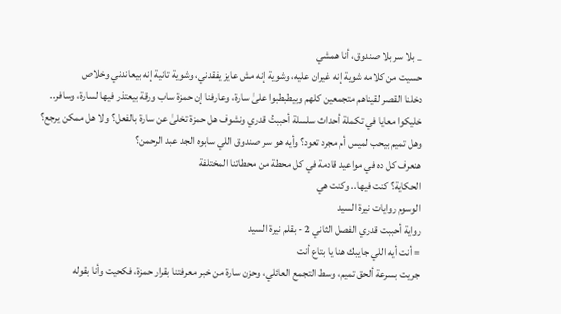_ بلا سر بلا صندوق، أنا همشي
حسيت من كلامه شوية إنه غيران عليه، وشوية إنه مش عايز يفقدني، وشوية تانية إنه بيعاندني وخلاص
دخلنا القصر لقيناهم متجمعين كلهم وبيطبطبوا علىٰ سارة، وعارفنا إن حمزة ساب ورقة بيعتذر فيها لسارة، وسافر..
خليكوا معايا في تكملة أحداث سلسلة أحببتُ قدري ونشوف هل حمزة تخلىٰ عن سارة بالفعل؟ ولا هل ممكن يرجع؟
وهل تميم بيحب لميس أم مجرد تعود؟ وأيه هو سر صندوق اللي سابوه الجد عبد الرحمن؟
هنعرف كل ده في مواعيد قادمة في كل محطة من محطاتنا المختلفة
الحكاية؟ كنت فيها.. وكنت هي
الوسوم روايات نيرة السيد
رواية أحببت قدري الفصل الثاني 2 - بقلم نيرة السيد
= أنت أيه اللي جايبك هنا يا بتاع أنت
جريت بسرعة ألحق تميم، وسط التجمع العائلي، وحزن سارة من خبر معرفتنا بقرار حمزة، فكحيت وأنا بقوله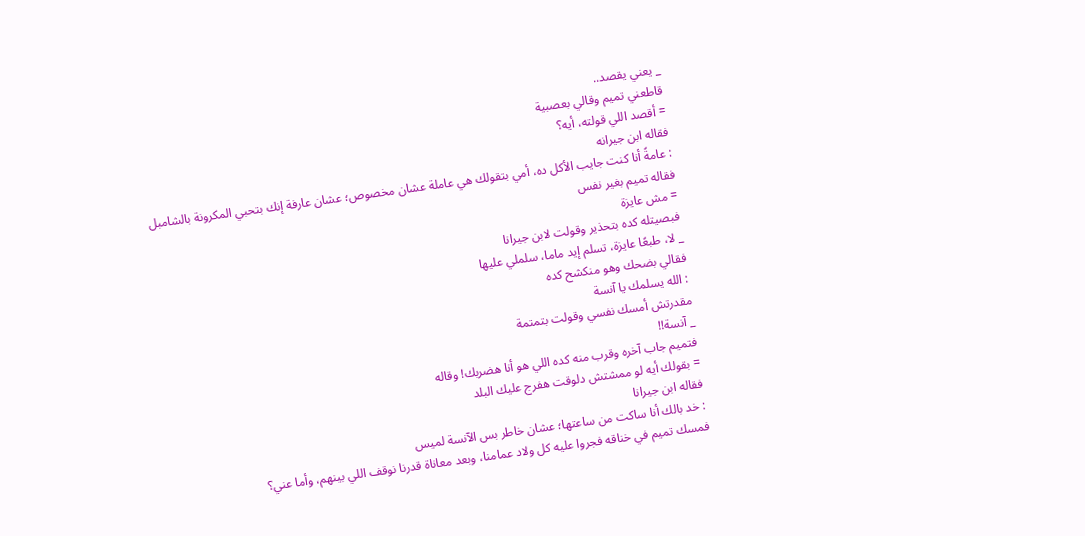_ يعني يقصد..
قاطعني تميم وقالي بعصبية
= أقصد اللي قولته، أيه؟
فقاله ابن جيرانه
: عامةً أنا كنت جايب الأكل ده، أمي بتقولك هي عاملة عشان مخصوص؛ عشان عارفة إنك بتحبي المكرونة بالشامبل
فقاله تميم بغير نفس
= مش عايزة
فبصيتله كده بتحذير وقولت لابن جيرانا
_ لا، طبعًا عايزة، تسلم إيد ماما، سلملي عليها
فقالي بضحك وهو منكشح كده
: الله يسلمك يا آنسة
مقدرتش أمسك نفسي وقولت بتمتمة
_ آنسة!!
فتميم جاب آخره وقرب منه كده اللي هو أنا هضربك! وقاله
= بقولك أيه لو ممشتش دلوقت هفرج عليك البلد
فقاله ابن جيرانا
: خد بالك أنا ساكت من ساعتها؛ عشان خاطر بس الآنسة لميس
فمسك تميم في خناقه فجروا عليه كل ولاد عمامنا، وبعد معاناة قدرنا نوقف اللي بينهم، وأما عني؟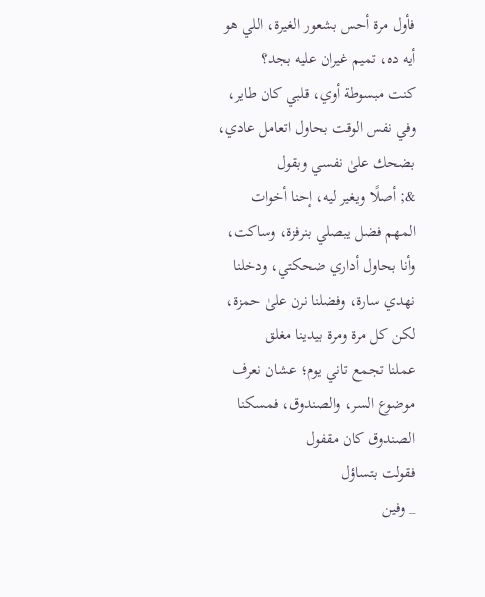فأول مرة أحس بشعور الغيرة، اللي هو أيه ده، تميم غيران عليه بجد؟
كنت مبسوطة أوي، قلبي كان طاير، وفي نفس الوقت بحاول اتعامل عادي، بضحك علىٰ نفسي وبقول
&; أصلًا ويغير ليه، إحنا أخوات
المهم فضل يبصلي بنرفزة، وساكت، وأنا بحاول أداري ضحكتي، ودخلنا نهدي سارة، وفضلنا نرن علىٰ حمزة، لكن كل مرة ومرة بيدينا مغلق
عملنا تجمع تاني يوم؛ عشان نعرف موضوع السر، والصندوق، فمسكنا الصندوق كان مقفول
فقولت بتساؤل
_ وفين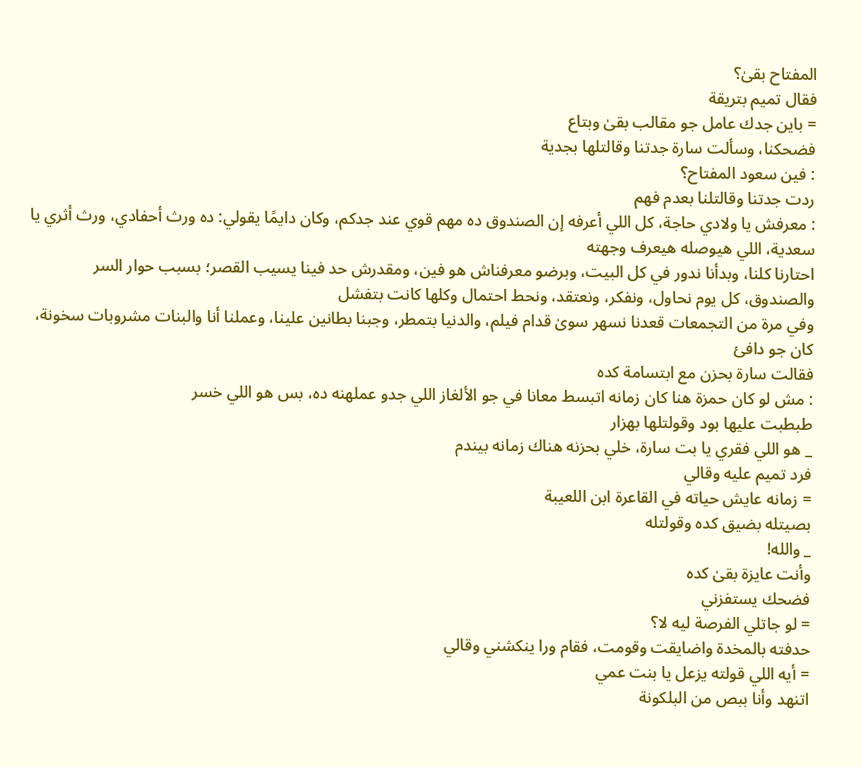المفتاح بقىٰ؟
فقال تميم بتريقة
= باين جدك عامل جو مقالب بقىٰ وبتاع
فضحكنا، وسألت سارة جدتنا وقالتلها بجدية
: فين سعود المفتاح؟
ردت جدتنا وقالتلنا بعدم فهم
: معرفش يا ولادي حاجة، كل اللي أعرفه إن الصندوق ده مهم قوي عند جدكم، وكان دايمًا يقولي: ده ورث أحفادي، ورث أثري يا سعدية، اللي هيوصله هيعرف وجهته
احتارنا كلنا، وبدأنا ندور في كل البيت، وبرضو معرفناش هو فين، ومقدرش حد فينا يسيب القصر؛ بسبب حوار السر والصندوق، كل يوم نحاول، ونفكر، ونعتقد، ونحط احتمال وكلها كانت بتفشل
وفي مرة من التجمعات قعدنا نسهر سوىٰ قدام فيلم، والدنيا بتمطر، وجبنا بطانين علينا، وعملنا أنا والبنات مشروبات سخونة، كان جو دافئ
فقالت سارة بحزن مع ابتسامة كده
: مش لو كان حمزة هنا كان زمانه اتبسط معانا في جو الألغاز اللي جدو عملهنه ده، بس هو اللي خسر
طبطبت عليها بود وقولتلها بهزار
_ هو اللي فقري يا بت سارة، خلي بحزنه هناك زمانه بيندم
فرد تميم عليه وقالي
= زمانه عايش حياته في القاعرة ابن اللعيبة
بصيتله بضيق كده وقولتله
_ والله!
وأنت عايزة بقىٰ كده
فضحك يستفزني
= لو جاتلي الفرصة ليه لا؟
حدفته بالمخدة واضايقت وقومت، فقام ورا ينكشني وقالي
= أيه اللي قولته يزعل يا بنت عمي
اتنهد وأنا ببص من البلكونة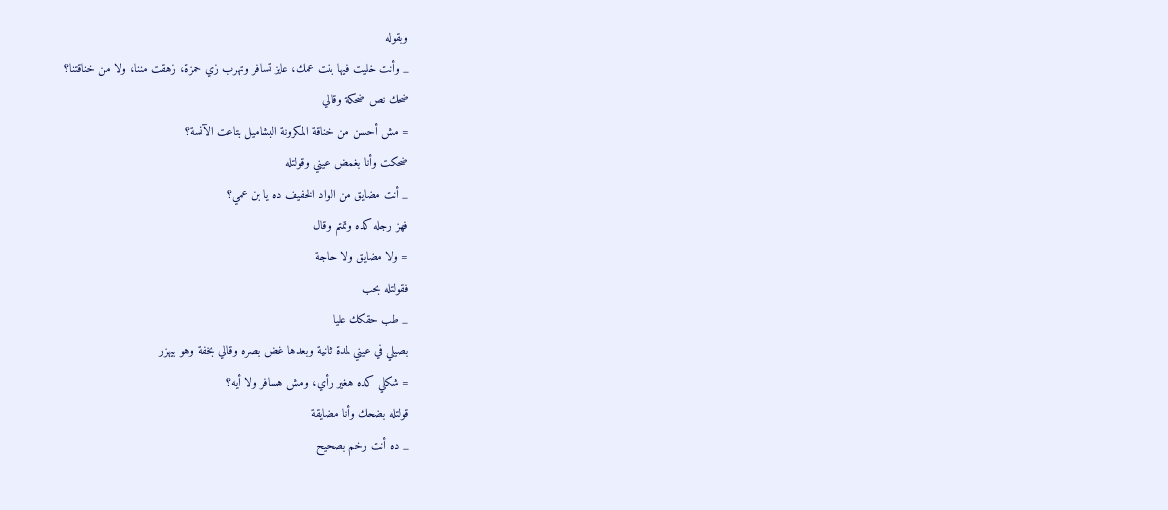وبقوله
_ وأنت خليت فيها بنت عمك، عايز تسافر وتهرب زي حمزة، زهقت مننا، ولا من خناقتنا؟
ضحك نص ضحكة وقالي
= مش أحسن من خناقة المكرونة البشاميل بتاعت الآنسة؟
ضحكت وأنا بغمض عيني وقولتله
_ أنت مضايق من الواد الخفيف ده يا بن عمي؟
فهز رجله كده وتمتم وقال
= ولا مضايق ولا حاجة
فقولتله بحب
_ طب حقكك عليا
بصيلي في عيني لمدة ثانية وبعدها غض بصره وقالي بخفة وهو بيهزر
= شكلي كده هغير رأي، ومش هسافر ولا أيه؟
قولتله بضحك وأنا مضايقة
_ ده أنت رخم بصحيح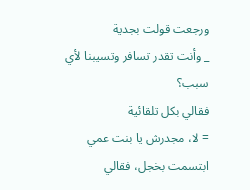ورجعت قولت بجدية
_ وأنت تقدر تسافر وتسيبنا لأي سبب؟
فقالي بكل تلقائية
= لا، مجدرش يا بنت عمي
ابتسمت بخجل، فقالي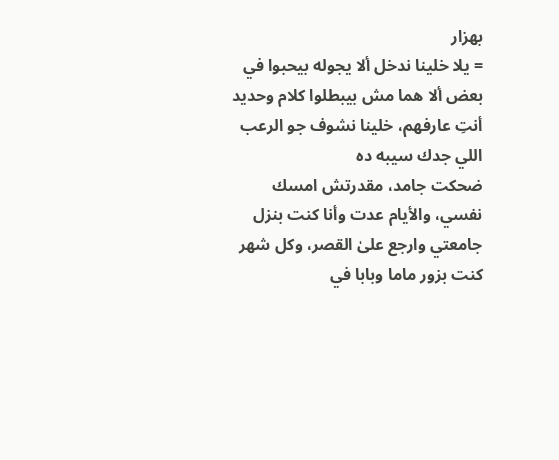بهزار
= يلا خلينا ندخل ألا يجوله بيحبوا في بعض ألا هما مش بيبطلوا كلام وحديد أنتِ عارفهم، خلينا نشوف جو الرعب اللي جدك سيبه ده
ضحكت جامد، مقدرتش امسك نفسي، والأيام عدت وأنا كنت بنزل جامعتي وارجع علىٰ القصر، وكل شهر كنت بزور ماما وبابا في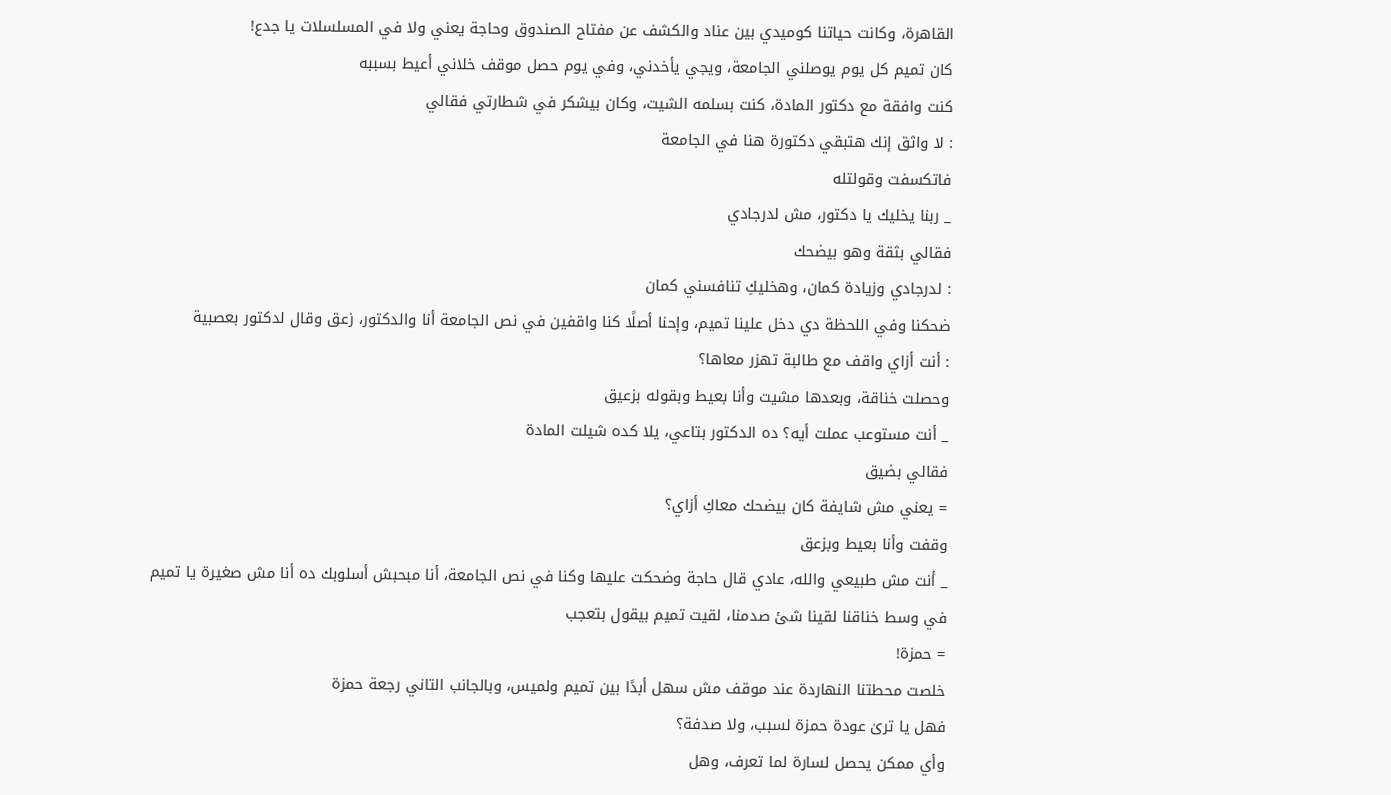القاهرة، وكانت حياتنا كوميدي بين عناد والكشف عن مفتاح الصندوق وحاجة يعني ولا في المسلسلات يا جدع!
كان تميم كل يوم يوصلني الجامعة، ويجي يأخدني، وفي يوم حصل موقف خلاني أعيط بسببه
كنت وافقة مع دكتور المادة، كنت بسلمه الشيت، وكان بيشكر في شطارتي فقالي
: لا واثق إنك هتبقي دكتورة هنا في الجامعة
فاتكسفت وقولتله
_ ربنا يخليك يا دكتور، مش لدرجادي
فقالي بثقة وهو بيضحك
: لدرجادي وزيادة كمان، وهخليكِ تنافسني كمان
ضحكنا وفي اللحظة دي دخل علينا تميم، وإحنا أصلًا كنا واقفين في نص الجامعة أنا والدكتور، زعق وقال لدكتور بعصبية
: أنت أزاي واقف مع طالبة تهزر معاها؟
وحصلت خناقة، وبعدها مشيت وأنا بعيط وبقوله بزعيق
_ أنت مستوعب عملت أيه؟ ده الدكتور بتاعي، يلا كده شيلت المادة
فقالي بضيق
= يعني مش شايفة كان بيضحك معاكِ أزاي؟
وقفت وأنا بعيط وبزعق
_ أنت مش طبيعي والله، عادي قال حاجة وضحكت عليها وكنا في نص الجامعة، أنا مبحبش أسلوبك ده أنا مش صغيرة يا تميم
في وسط خناقنا لقينا شئ صدمنا، لقيت تميم بيقول بتعجب
= حمزة!
خلصت محطتنا النهاردة عند موقف مش سهل أبدًا بين تميم ولميس، وبالجانب التاني رجعة حمزة
فهل يا ترىٰ عودة حمزة لسبب، ولا صدفة؟
وأي ممكن يحصل لسارة لما تعرف، وهل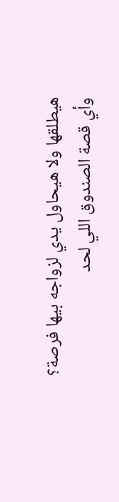هيطلقها ولا هيحاول يدي لزواجه بيها فرصة؟
وأي قصة الصندوق اللي لحد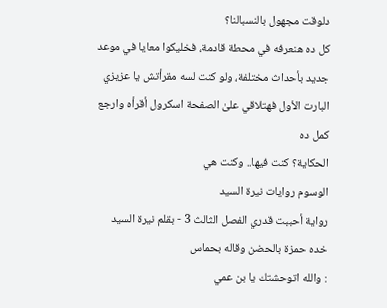دلوقت مجهول بالنسبالنا؟
كل ده هنعرفه في محطة قادمة، فخليكوا معايا في موعد جديد بأحداث مختلفة، ولو كنت لسه مقرأتش يا عزيزي البارت الأول فهتلاقي علىٰ الصفحة اسكرول أقرأه وارجع كمل ده
الحكاية؟ كنت فيها.. وكنت هي
الوسوم روايات نيرة السيد
رواية أحببت قدري الفصل الثالث 3 - بقلم نيرة السيد
خده حمزة بالحضن وقاله بحماس
: والله اتوحشتك يا بن عمي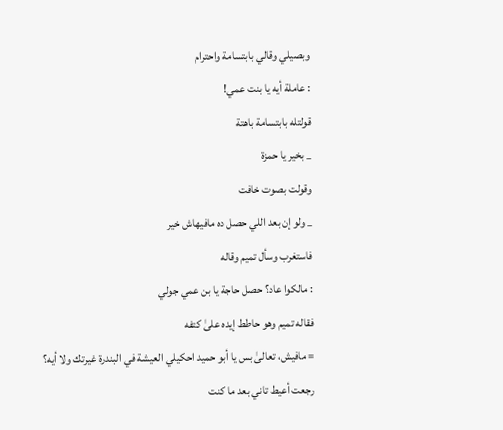وبصيلي وقالي بابتسامة واحترام
: عاملة أيه يا بنت عمي!
قولتله بابتسامة باهتة
_ بخير يا حمزة
وقولت بصوت خافت
_ ولو إن بعد اللي حصل ده مافيهاش خير
فاستغرب وسأل تميم وقاله
: مالكوا عاد؟ حصل حاجة يا بن عمي جولي
فقاله تميم وهو حاطط إيده علىٰ كتفه
= مافيش، تعالىٰ بس يا أبو حميد احكيلي العيشة في البندرة غيرتك ولا أيه؟
رجعت أعيط تاني بعد ما كنت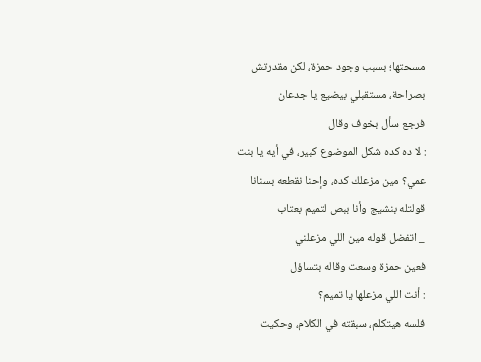مسحتها؛ بسبب وجود حمزة، لكن مقدرتش بصراحة، مستقبلي بيضيع يا جدعان
فرجع سأل بخوف وقال
: لا ده كده شكل الموضوع كبير، في أيه يا بنت عمي؟ مين مزعلك كده، وإحنا نقطعه بسنانا
قولتله بنشيج وأنا ببص لتميم بعتاب
_ اتفضل قوله مين اللي مزعلني
فعين حمزة وسعت وقاله بتساؤل
: أنت اللي مزعلها يا تميم؟
فلسه هيتكلم، سبقته في الكلام، وحكيت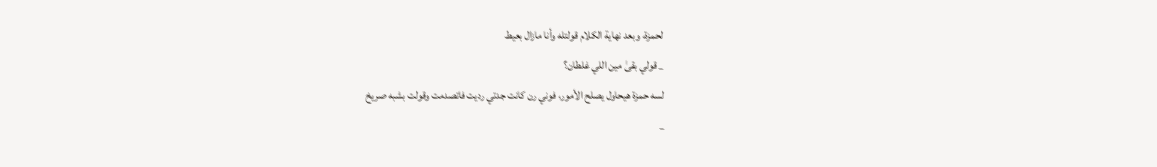لحمزة، وبعد نهاية الكلام قولتله وأنا مازال بعيط
_ قولي بقىٰ مين اللي غلطان؟
لسه حمزة هيحاول يصلح الأمور، فوني رن كانت جدتي رديت فاتصدمت وقولت بشبه صريخ
_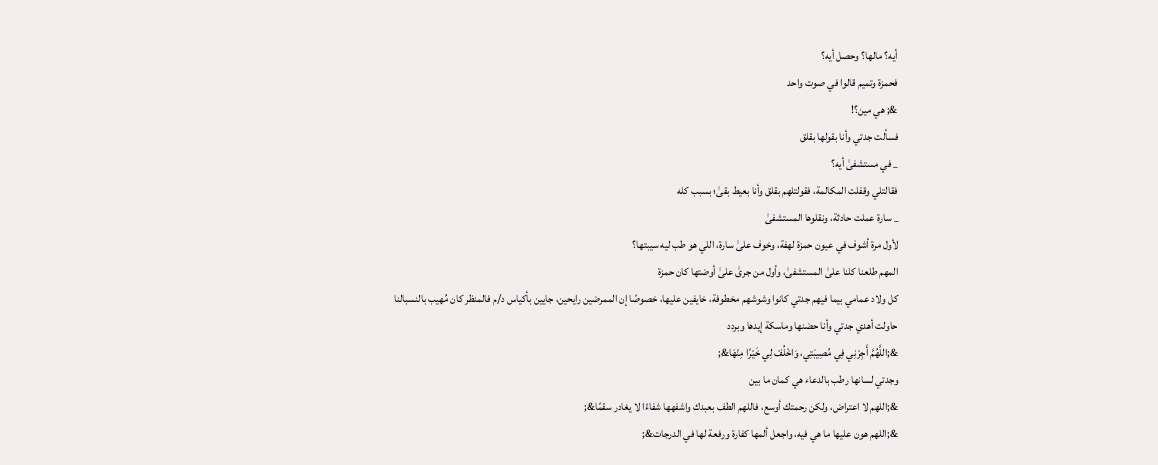أيه؟ مالها؟ وحصل أيه؟
فحمزة وتميم قالوا في صوت واحد
&; هي مين؟!
فسألت جدتي وأنا بقولها بقلق
_ في مستشفىٰ أيه؟
فقالتلي وقفلت المكالمة، فقولتلهم بقلق وأنا بعيط بقىٰ؛ بسبب كله
_ سارة عملت حادثة، ونقلوها المستشفىٰ
لأول مرة أشوف في عيون حمزة لهفة، وخوف علىٰ سارة، اللي هو طب ليه سيبتها؟
المهم طلعنا كلنا علىٰ المستشفىٰ، وأول من جرىٰ علىٰ أوضتها كان حمزة
كل ولاد عمامي بيما فيهم جدتي كانوا وشوشهم مخطوفة، خايفين عليها، خصوصًا إن الممرضين رايحين، جايين بأكياس د/م فالمنظر كان مُهيب بالنسبالنا
حاولت أهدي جدتي وأنا حضنها وماسكة إيدها وبردد
&;اللَّهُمَّ أَجِرْنِي فِي مُصِيبَتِي، وَاخْلُفْ لِي خَيْرًا مِنْهَا&;
وجدتي لسانها رطب بالدعاء هي كمان ما بين
&;اللهم لا اعتراض، ولكن رحمتك أوسع، فاللهم الطف بعبدك واشفهها شفاءًا لا يغادر سقمًا&;
&;اللهم هون عليها ما هي فيه، واجعل ألمها كفارة ورفعة لها في الدرجات&;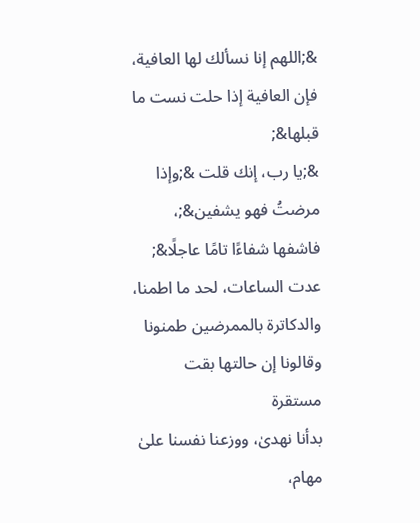&;اللهم إنا نسألك لها العافية، فإن العافية إذا حلت نست ما قبلها&;
&;يا رب، إنك قلت &;وإذا مرضتُ فهو يشفين&;، فاشفها شفاءًا تامًا عاجلًا&;
عدت الساعات، لحد ما اطمنا، والدكاترة بالممرضين طمنونا وقالونا إن حالتها بقت مستقرة
بدأنا نهدىٰ، ووزعنا نفسنا علىٰ مهام،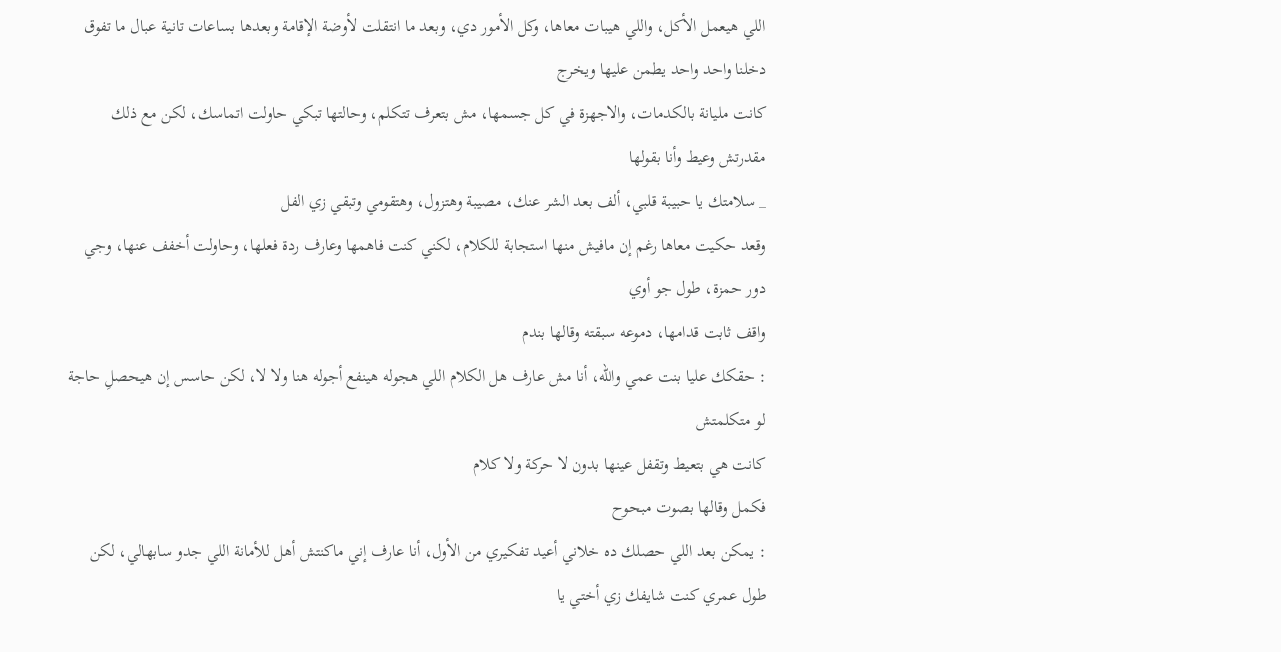اللي هيعمل الأكل، واللي هيبات معاها، وكل الأمور دي، وبعد ما انتقلت لأوضة الإقامة وبعدها بساعات تانية عبال ما تفوق دخلنا واحد واحد يطمن عليها ويخرج
كانت مليانة بالكدمات، والاجهزة في كل جسمها، مش بتعرف تتكلم، وحالتها تبكي حاولت اتماسك، لكن مع ذلك مقدرتش وعيط وأنا بقولها
_ سلامتك يا حبيبة قلبي، ألف بعد الشر عنك، مصيبة وهتزول، وهتقومي وتبقي زي الفل
وقعد حكيت معاها رغم إن مافيش منها استجابة للكلام، لكني كنت فاهمها وعارف ردة فعلها، وحاولت أخفف عنها، وجي دور حمزة، طول جو أوي
واقف ثابت قدامها، دموعه سبقته وقالها بندم
: حقكك عليا بنت عمي والله، أنا مش عارف هل الكلام اللي هجوله هينفع أجوله هنا ولا لا، لكن حاسس إن هيحصلِ حاجة لو متكلمتش
كانت هي بتعيط وتقفل عينها بدون لا حركة ولا كلام
فكمل وقالها بصوت مبحوح
: يمكن بعد اللي حصلك ده خلاني أعيد تفكيري من الأول، أنا عارف إني ماكنتش أهل للأمانة اللي جدو سابهالي، لكن طول عمري كنت شايفك زي أختي يا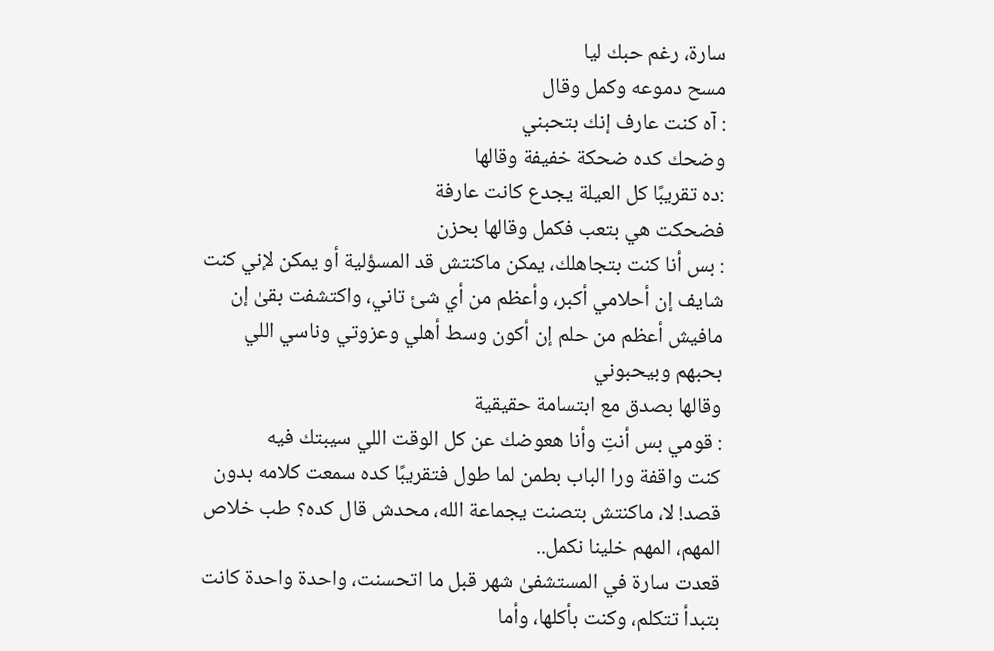سارة، رغم حبك ليا
مسح دموعه وكمل وقال
: آه كنت عارف إنك بتحبني
وضحك كده ضحكة خفيفة وقالها
:ده تقريبًا كل العيلة يجدع كانت عارفة
فضحكت هي بتعب فكمل وقالها بحزن
: بس أنا كنت بتجاهلك، يمكن ماكنتش قد المسؤلية أو يمكن لإني كنت شايف إن أحلامي أكبر، وأعظم من أي شئ تاني، واكتشفت بقىٰ إن مافيش أعظم من حلم إن أكون وسط أهلي وعزوتي وناسي اللي بحبهم وبيحبوني
وقالها بصدق مع ابتسامة حقيقية
: قومي بس أنتِ وأنا هعوضك عن كل الوقت اللي سيبتك فيه
كنت واقفة ورا الباب بطمن لما طول فتقريبًا كده سمعت كلامه بدون قصد! لا، ماكنتش بتصنت يجماعة الله، محدش قال كده؟ طب خلاص
المهم، المهم خلينا نكمل..
قعدت سارة في المستشفىٰ شهر قبل ما اتحسنت، واحدة واحدة كانت بتبدأ تتكلم، وكنت بأكلها، وأما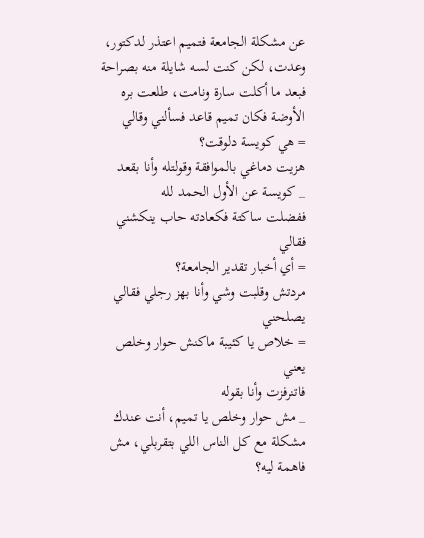عن مشكلة الجامعة فتميم اعتذر لدكتور، وعدت، لكن كنت لسه شايلة منه بصراحة
فبعد ما أكلت سارة ونامت، طلعت بره الأوضة فكان تميم قاعد فسألني وقالي
= هي كويسة دلوقت؟
هزيت دماغي بالموافقة وقولتله وأنا بقعد
_ كويسة عن الأول الحمد لله
ففضلت ساكتة فكعادته حاب ينكشني فقالي
= أي أخبار تقدير الجامعة؟
مردتش وقلبت وشي وأنا بهز رجلي فقالي يصلحني
= خلاص يا كئيبة ماكنش حوار وخلص يعني
فاتنرفزت وأنا بقوله
_ مش حوار وخلص يا تميم، أنت عندك مشكلة مع كل الناس اللي بتقربلي، مش فاهمة ليه؟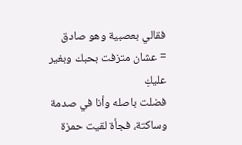فقالي بعصبية وهو صادق
= عشان متزفت بحبك وبغير عليكِ
فضلت باصله وأنا في صدمة وساكتة، فجأة لقيت حمزة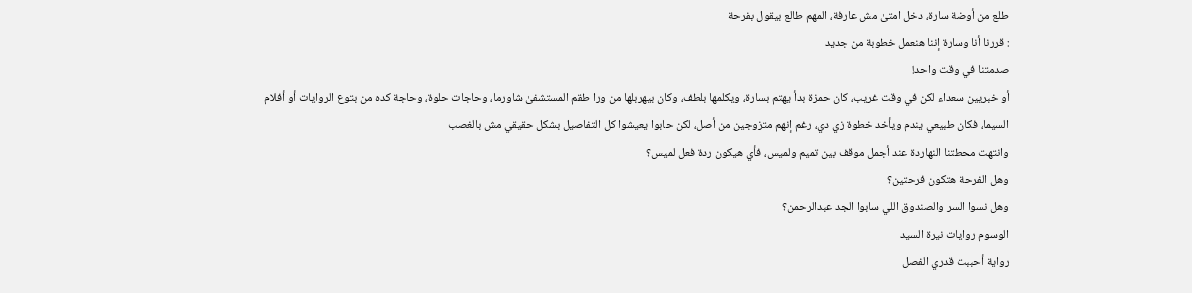طلع من أوضة سارة، دخل امتىٰ مش عارفة، المهم طالع بيقول بفرحة
: قررنا أنا وسارة إننا هنعمل خطوبة من جديد
صدمتنا في وقت واحد!
أو خبريين سعداء لكن في وقت غريب، كان حمزة بدأ يهتم بسارة، ويكلمها بلطف، وكان بيهربلها من ورا طقم المستشفىٰ شاورما، وحاجات حلوة، وحاجة كده من بتوع الروايات أو أفلام السيما، فكان طبيعي يندم ويأخد خطوة زي دي، رغم إنهم متزوجين من أصل، لكن حابوا يعيشوا كل التفاصيل بشكل حقيقي مش بالغصب
وانتهت محطتنا النهاردة عند أجمل موقف بين تميم ولميس، فأي هيكون ردة فعل لميس؟
وهل الفرحة هتكون فرحتين؟
وهل نسوا السر والصندوق اللي سابوا الجد عبدالرحمن؟
الوسوم روايات نيرة السيد
رواية أحببت قدري الفصل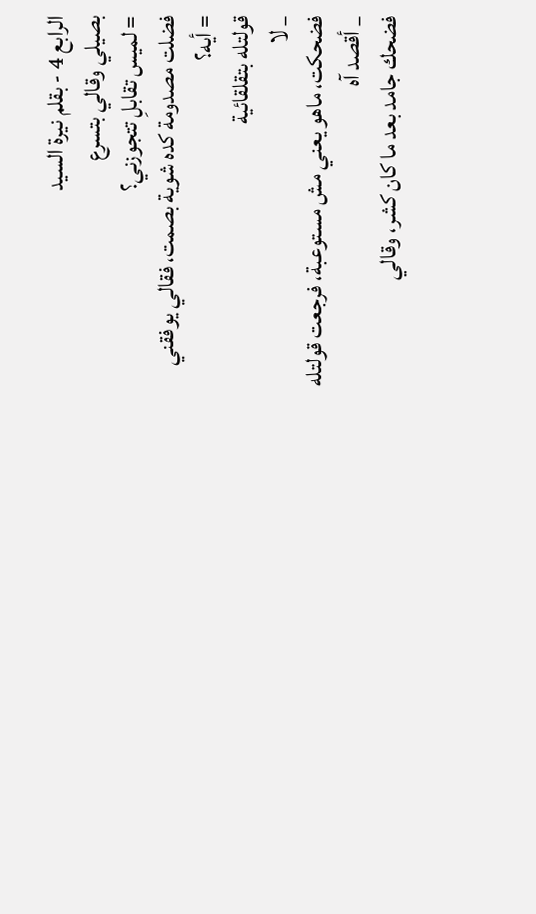الرابع 4 - بقلم نيرة السيد
بصيلي وقالي بتسرع
= لميس تقابلِ تتجوزني؟
فضلت مصدومة كده شوية بصمت، فقالي يوفقني
= أيه؟
قولتله بتقلقائية
_ لا
فضحكت، ماهو يعني مش مستوعبة، فرجعت قولتله
_ أقصد آه
فضحك جامد بعد ما كان كشر، وقالي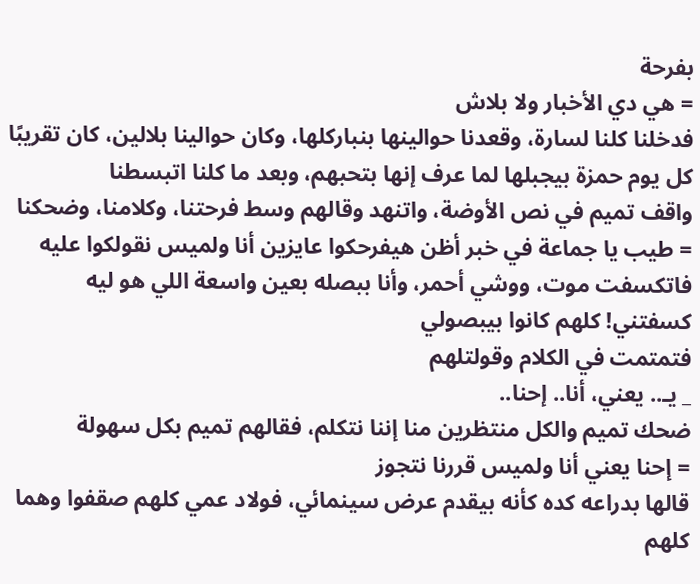بفرحة
= هي دي الأخبار ولا بلاش
فدخلنا كلنا لسارة، وقعدنا حوالينها بنباركلها، وكان حوالينا بلالين، كان تقريبًا كل يوم حمزة بيجبلها لما عرف إنها بتحبهم، وبعد ما كلنا اتبسطنا
واقف تميم في نص الأوضة، واتنهد وقالهم وسط فرحتنا، وكلامنا، وضحكنا
= طيب يا جماعة في خبر أظن هيفرحكوا عايزين أنا ولميس نقولكوا عليه
فاتكسفت موت، ووشي أحمر، وأنا ببصله بعين واسعة اللي هو ليه كسفتني! كلهم كانوا بيبصولي
فتمتمت في الكلام وقولتلهم
_ يـ.. يعني، أنا.. إحنا..
ضحك تميم والكل منتظرين منا إننا نتكلم، فقالهم تميم بكل سهولة
= إحنا يعني أنا ولميس قررنا نتجوز
قالها بدراعه كده كأنه بيقدم عرض سينمائي، فولاد عمي كلهم صقفوا وهما كلهم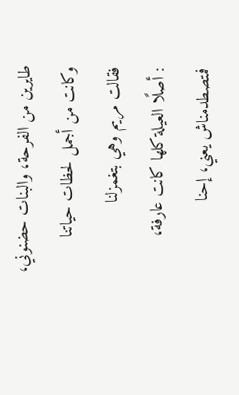طايرين من الفرحة، والبنات حضنوني، وكانت من أجمل لحظات حياتنا
فقالت مريم وهي بتغمزلنا
: أصلًا العيلة كلها كانت عارفة، فمتصطدمناش يعني، إحنا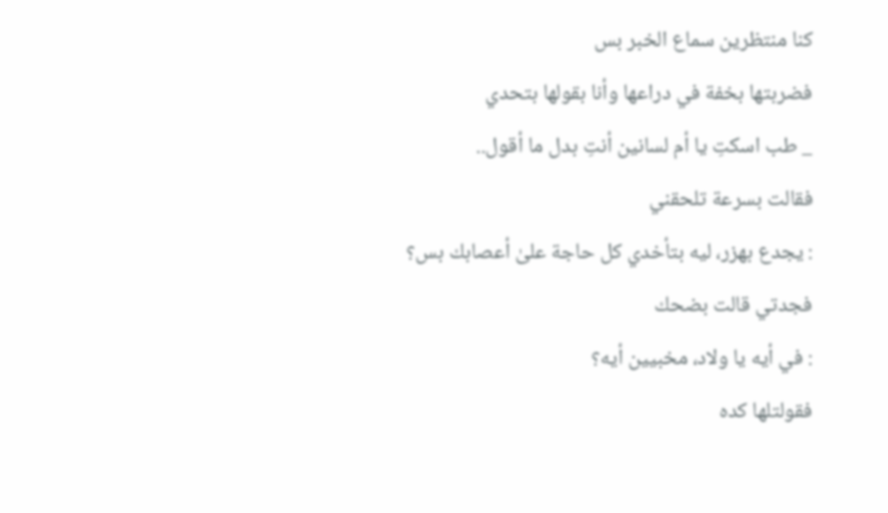كنا منتظرين سماع الخبر بس
فضربتها بخفة في دراعها وأنا بقولها بتحدي
_ طب اسكتِ يا أم لسانين أنتِ بدل ما أقول..
فقالت بسرعة تلحقني
: يجدع بهزر، ليه بتأخدي كل حاجة علىٰ أعصابك بس؟
فجدتي قالت بضحك
: في أيه يا ولاد، مخبيين أيه؟
فقولتلها كده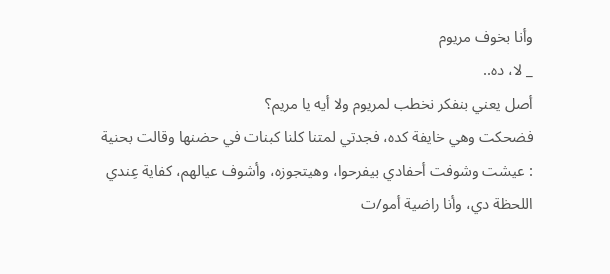وأنا بخوف مريوم
_ لا، ده..
أصل يعني بنفكر نخطب لمريوم ولا أيه يا مريم؟
فضحكت وهي خايفة كده، فجدتي لمتنا كلنا كبنات في حضنها وقالت بحنية
: عيشت وشوفت أحفادي بيفرحوا، وهيتجوزه، وأشوف عيالهم، كفاية عِندي اللحظة دي، وأنا راضية أمو/ت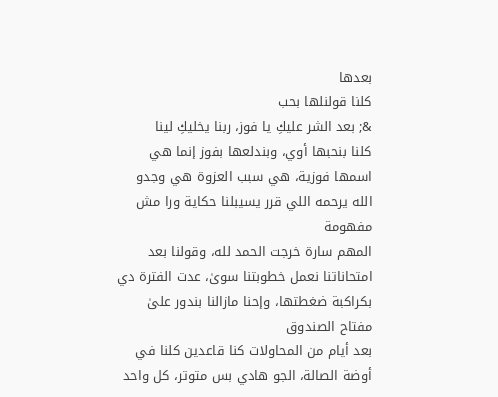بعدها
كلنا قولنلها بحب
&; بعد الشر عليكِ يا فوز، ربنا يخليكِ لينا
كلنا بنحبها أوي، وبندلعها بفوز إنما هي اسمها فوزية، هي سبب العزوة هي وجدو الله يرحمه اللي قرر يسيبلنا حكاية ورا مش مفهومة
المهم سارة خرجت الحمد لله، وقولنا بعد امتحاناتنا نعمل خطوبتنا سوىٰ، عدت الفترة دي بكراكبة ضغطتها، وإحنا مازالنا بندور علىٰ مفتاح الصندوق
بعد أيام من المحاولات كنا قاعدين كلنا في أوضة الصالة، الجو هادي بس متوتر، كل واحد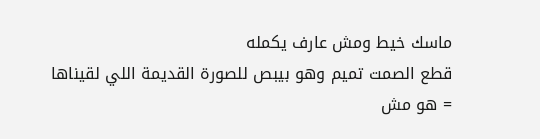ماسك خيط ومش عارف يكمله
قطع الصمت تميم وهو بيبص للصورة القديمة اللي لقيناها
= هو مش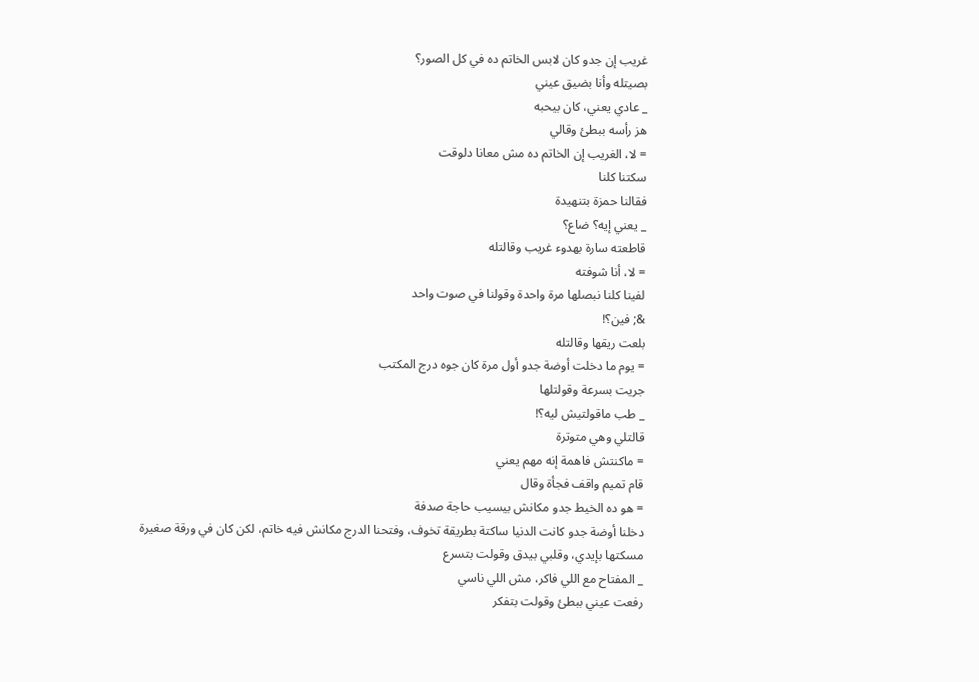غريب إن جدو كان لابس الخاتم ده في كل الصور؟
بصيتله وأنا بضيق عيني
_ عادي يعني، كان بيحبه
هز رأسه ببطئ وقالي
= لا، الغريب إن الخاتم ده مش معانا دلوقت
سكتنا كلنا
فقالنا حمزة بتنهيدة
_ يعني إيه؟ ضاع؟
قاطعته سارة بهدوء غريب وقالتله
= لا، أنا شوفته
لفينا كلنا نبصلها مرة واحدة وقولنا في صوت واحد
&; فين؟!
بلعت ريقها وقالتله
= يوم ما دخلت أوضة جدو أول مرة كان جوه درج المكتب
جريت بسرعة وقولتلها
_ طب ماقولتيش ليه؟!
قالتلي وهي متوترة
= ماكنتش فاهمة إنه مهم يعني
قام تميم واقف فجأة وقال
= هو ده الخيط جدو مكانش بيسيب حاجة صدفة
دخلنا أوضة جدو كانت الدنيا ساكتة بطريقة تخوف، وفتحنا الدرج مكانش فيه خاتم، لكن كان في ورقة صغيرة
مسكتها بإيدي، وقلبي بيدق وقولت بتسرع
_ المفتاح مع اللي فاكر، مش اللي ناسي
رفعت عيني ببطئ وقولت بتفكر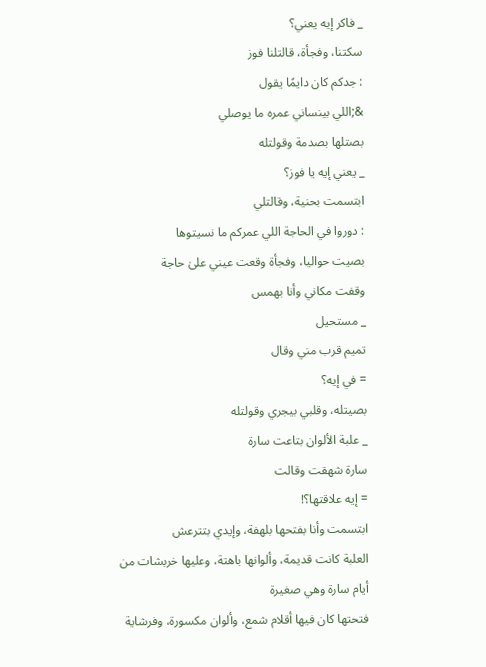_ فاكر إيه يعني؟
سكتنا، وفجأة، قالتلنا فوز
: جدكم كان دايمًا يقول
&;اللي بينساني عمره ما يوصلي
بصتلها بصدمة وقولتله
_ يعني إيه يا فوز؟
ابتسمت بحنية، وقالتلي
: دوروا في الحاجة اللي عمركم ما نسيتوها
بصيت حواليا، وفجأة وقعت عيني علىٰ حاجة
وقفت مكاني وأنا بهمس
_ مستحيل
تميم قرب مني وقال
= في إيه؟
بصيتله، وقلبي بيجري وقولتله
_ علبة الألوان بتاعت سارة
سارة شهقت وقالت
= إيه علاقتها؟!
ابتسمت وأنا بفتحها بلهفة، وإيدي بتترعش
العلبة كانت قديمة، وألوانها باهتة، وعليها خربشات من أيام سارة وهي صغيرة
فتحتها كان فيها أقلام شمع، وألوان مكسورة، وفرشاية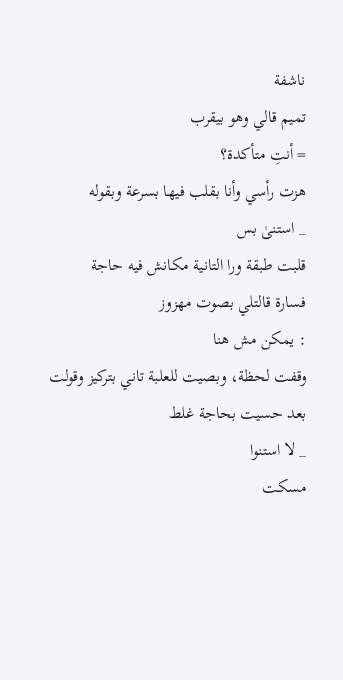ناشفة
تميم قالي وهو بيقرب
= أنتِ متأكدة؟
هزت رأسي وأنا بقلب فيها بسرعة وبقوله
_ استنىٰ بس
قلبت طبقة ورا التانية مكانش فيه حاجة
فسارة قالتلي بصوت مهزوز
: يمكن مش هنا
وقفت لحظة، وبصيت للعلبة تاني بتركيز وقولت بعد حسيت بحاجة غلط
_ لا استنوا
مسكت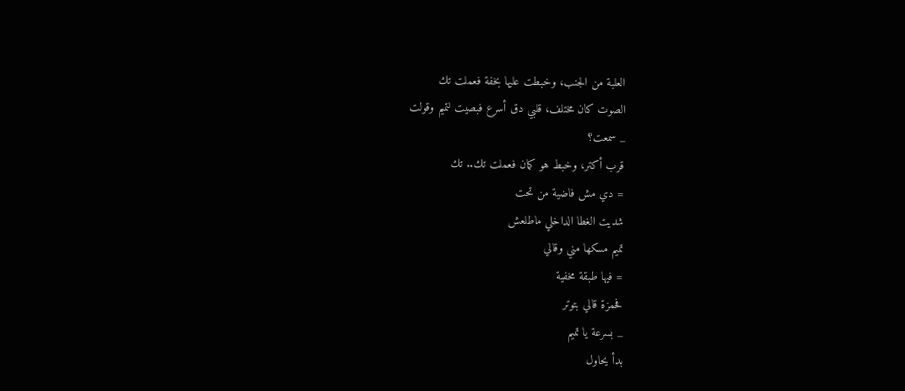العلبة من الجنب، وخبطت عليها بخفة فعملت تك
الصوت كان مختلف، قلبي دق أسرع فبصيت لتميم وقولت
_ سمعت؟
قرب أكتر، وخبط هو كمان فعملت تك.. تك
= دي مش فاضية من تحت
شديت الغطا الداخلي ماطلعش
تميم مسكها مني وقالي
= فيها طبقة مخفية
فحمزة قالي بتوتر
_ بسرعة يا تميم
بدأ يحاول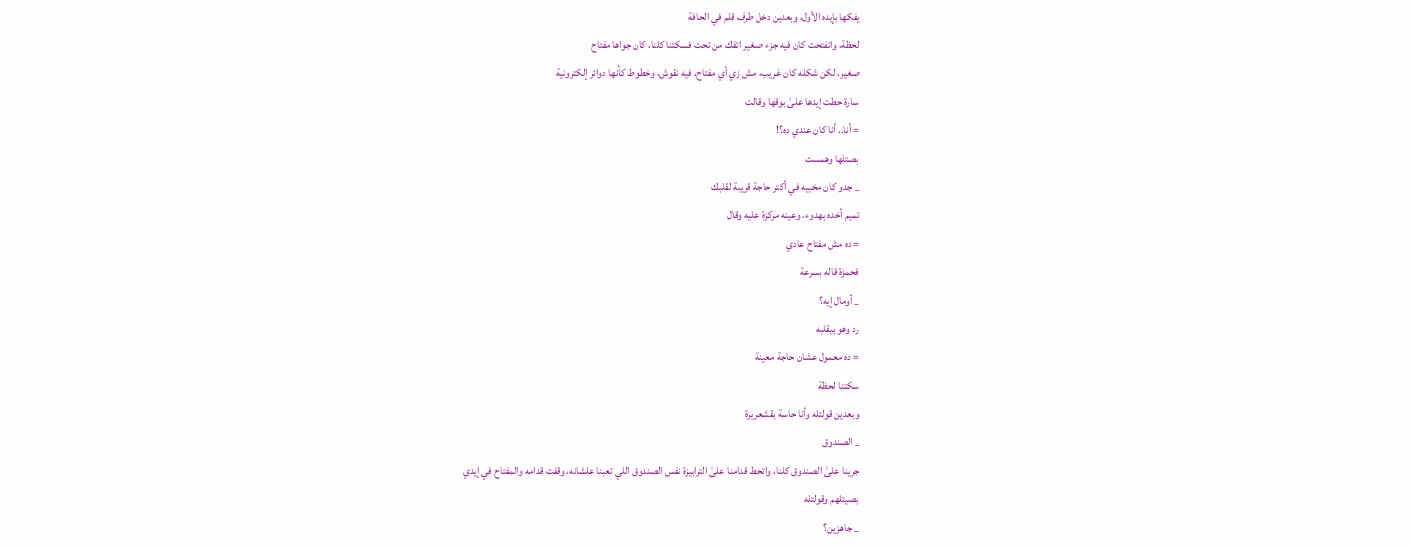يفكها بإيده الأول، وبعدين دخل طرف قلم في الحافة
لحظة، واتفتحت كان فيه جزء صغير اتفك من تحت فسكتنا كلنا، كان جواها مفتاح
صغير، لكن شكله كان غريب، مش زي أي مفتاح، فيه نقوش، وخطوط كأنها دوائر إلكترونية
سارة حطت إيدها علىٰ بوقها وقالت
= أنا.. أنا كان عندي ده؟!
بصتلها وهمست
_ جدو كان مخبيه في أكتر حاجة قريبة لقلبك
تميم أخده بهدوء، وعينه مركزة عليه وقال
= ده مش مفتاح عادي
فحمزة قاله بسرعة
_ أومال إيه؟
رد وهو بيقلبه
= ده معمول عشان حاجة معينة
سكتنا لحظة
وبعدين قولتله وأنا حاسة بقشعريرة
_ الصندوق
جرينا علىٰ الصندوق كلنا، واتحط قدامنا علىٰ الترابيزة نفس الصندوق اللي تعبنا علشانه، وقفت قدامه والمفتاح في إيدي
بصيتلهم وقولتله
_ جاهزين؟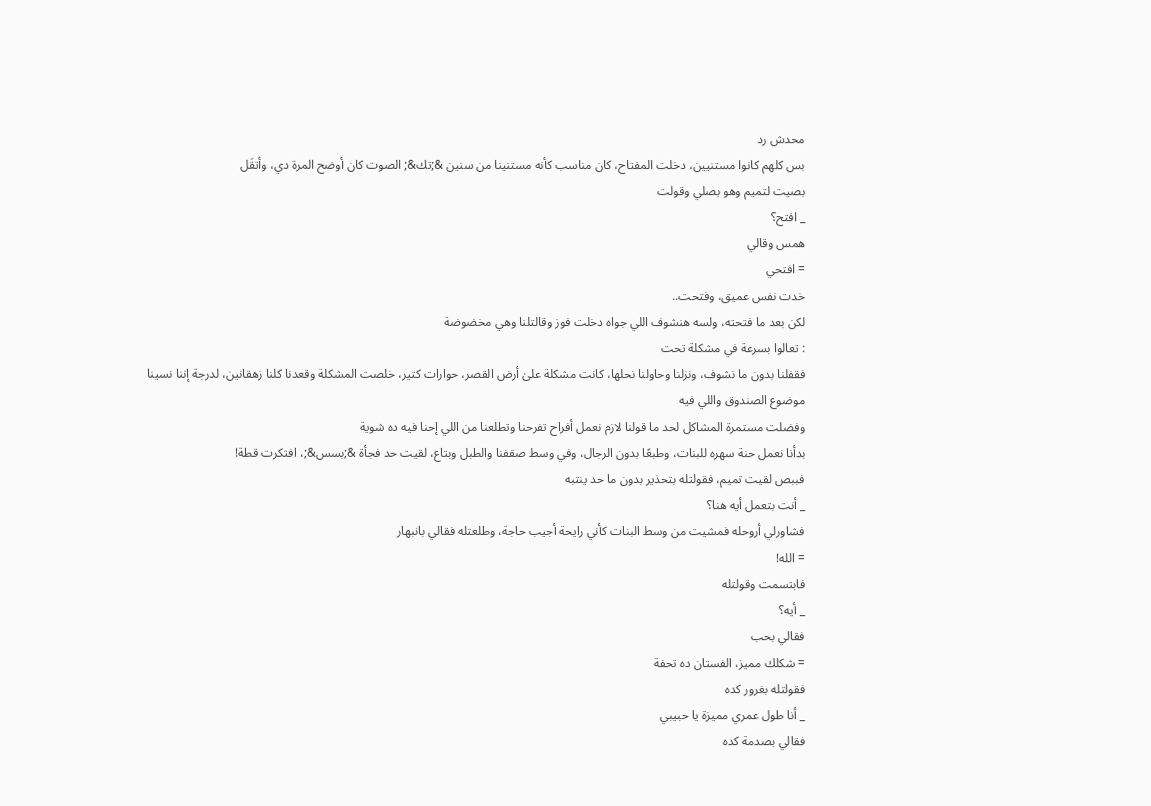محدش رد
بس كلهم كانوا مستنيين، دخلت المفتاح، كان مناسب كأنه مستنينا من سنين &;تك&; الصوت كان أوضح المرة دي، وأتقَل
بصيت لتميم وهو بصلي وقولت
_ افتح؟
همس وقالي
= افتحي
خدت نفس عميق، وفتحت..
لكن بعد ما فتحته، ولسه هنشوف اللي جواه دخلت فوز وقالتلنا وهي مخضوضة
: تعالوا بسرعة في مشكلة تحت
فقفلنا بدون ما نشوف، ونزلنا وحاولنا نحلها، كانت مشكلة علىٰ أرض القصر، حوارات كتير، خلصت المشكلة وقعدنا كلنا زهقانين، لدرجة إننا نسينا موضوع الصندوق واللي فيه
وفضلت مستمرة المشاكل لحد ما قولنا لازم نعمل أفراح تفرحنا وتطلعنا من اللي إحنا فيه ده شوية
بدأنا نعمل حنة سهره للبنات، وطبعًا بدون الرجال، وفي وسط صقفنا والطبل وبتاع، لقيت حد فجأة &;بسس&;، افتكرت قطة!
فببص لقيت تميم، فقولتله بتحذير بدون ما حد ينتبه
_ أنت بتعمل أيه هنا؟
فشاورلي أروحله فمشيت من وسط البنات كأني رايحة أجيب حاجة، وطلعتله فقالي بانبهار
= الله!
فابتسمت وقولتله
_ أيه؟
فقالي بحب
= شكلك مميز، الفستان ده تحفة
فقولتله بغرور كده
_ أنا طول عمري مميزة يا حبيبي
فقالي بصدمة كده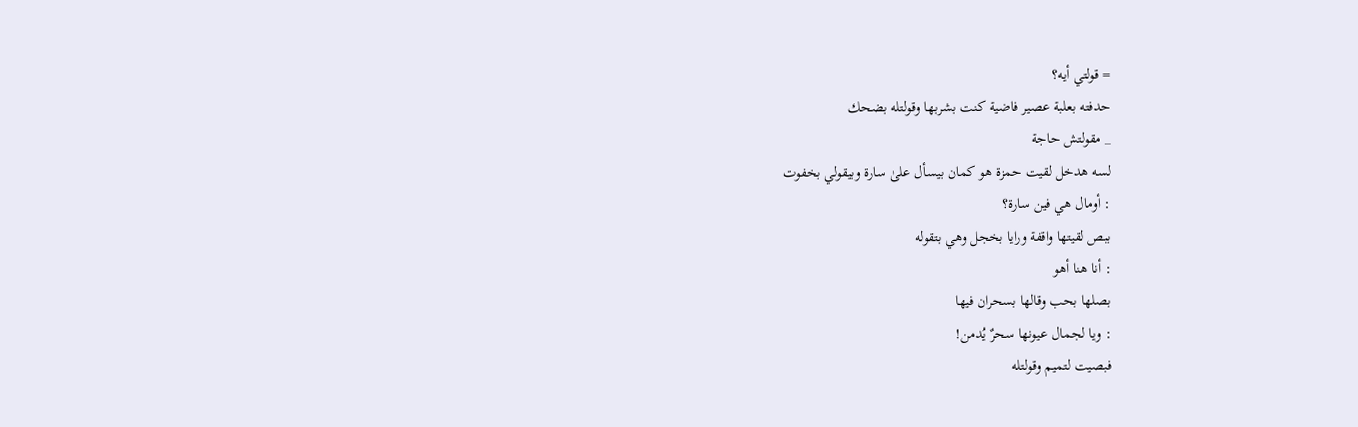= قولتي أيه؟
حدفته بعلبة عصير فاضية كنت بشربها وقولتله بضحك
_ مقولتش حاجة
لسه هدخل لقيت حمزة هو كمان بيسأل علىٰ سارة وبيقولي بخفوت
: أومال هي فين سارة؟
ببص لقيتها واقفة ورايا بخجل وهي بتقوله
: أنا هنا أهو
بصلها بحب وقالها بسحران فيها
: ويا لجمال عيونها سحرٌ يُدمن!
فبصيت لتميم وقولتله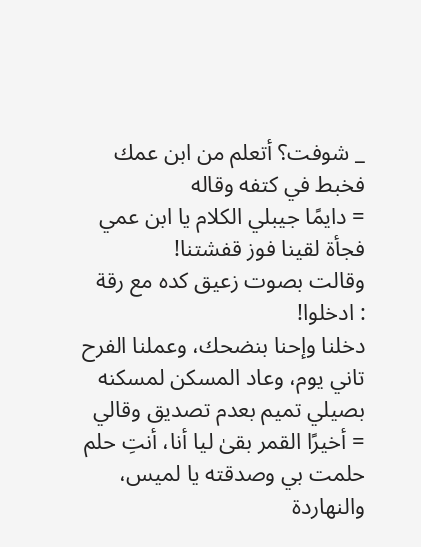_ شوفت؟ أتعلم من ابن عمك
فخبط في كتفه وقاله
= دايمًا جيبلي الكلام يا ابن عمي
فجأة لقينا فوز قفشتنا!
وقالت بصوت زعيق كده مع رقة
: ادخلوا!
دخلنا وإحنا بنضحك، وعملنا الفرح تاني يوم، وعاد المسكن لمسكنه
بصيلي تميم بعدم تصديق وقالي
= أخيرًا القمر بقىٰ ليا أنا، أنتِ حلم حلمت بي وصدقته يا لميس، والنهاردة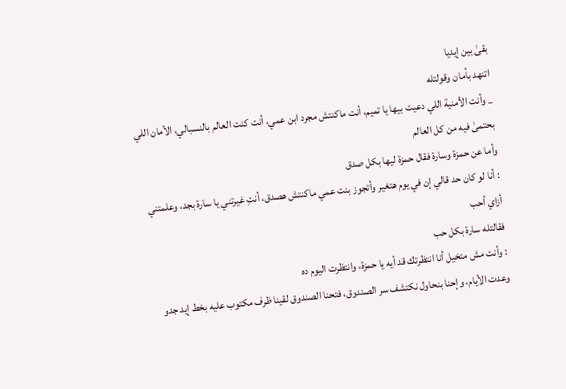بقىٰ بين إيديا
اتنهد بأمان وقولتله
_ وأنت الأمنية اللي دعيت بيها يا تميم، أنت ماكنتش مجرد ابن عمي، أنت كنت العالم بالنسبالي، الأمان اللي بحتمىٰ فيه من كل العالم
وأما عن حمزة وسارة فقال حمزة ليها بكل صدق
: أنا لو كان حد قالي إن في يوم هتغير وأتجوز بنت عمي ماكنتش هصدق، أنتِ غيرتني يا سارة بجد، وعلمتني أزاي أحب
فقالتله سارة بكل حب
: وأنت مش متخيل أنا انتظرتك قد أيه يا حمزة، وانتظرت اليوم ده
وعدت الأيام، وإحنا بنحاول نكتشف سر الصندوق، فتحنا الصندوق لقينا ظرف مكتوب عليه بخط إيد جدو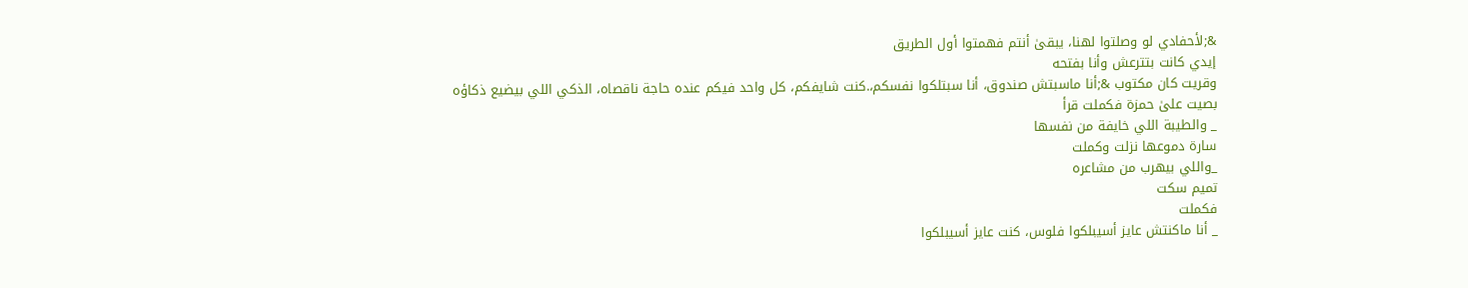&;لأحفادي لو وصلتوا لهنا، يبقىٰ أنتم فهمتوا أول الطريق
إيدي كانت بتترعش وأنا بفتحه
وقريت كان مكتوب &;أنا ماسبتش صندوق، أنا سبتلكوا نفسكم،.كنت شايفكم، كل واحد فيكم عنده حاجة ناقصاه، الذكي اللي بيضيع ذكاؤه
بصيت علىٰ حمزة فكملت قرأ
_ والطيبة اللي خايفة من نفسها
سارة دموعها نزلت وكملت
_واللي بيهرب من مشاعره
تميم سكت
فكملت
_ أنا ماكنتش عايز أسيبلكوا فلوس، كنت عايز أسيبلكوا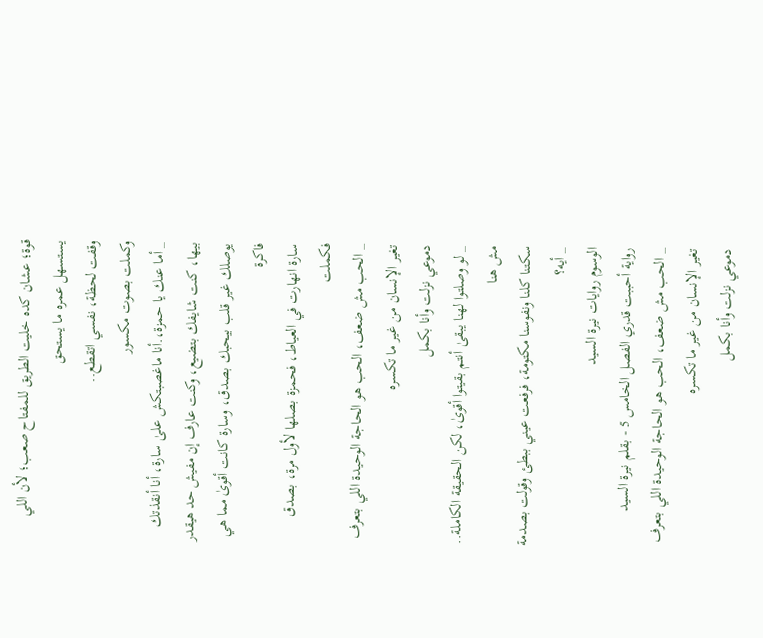قوة؛ عشان كده خليت الطريق للمفتاح صعب؛ لأن اللي يستسهل عمره ما يستحق
وقفت لحظة، نفسي اتقطع..
وكملت بصوت مكسور
_ أما عنك يا حمزة،.أنا ماغصبتكش علىٰ سارة، أنا أنقذتك بيها، كنت شايفك بتضيع، وكنت عارف إن مفيش حد هيقدر يوصلك غير قلب بيحبك بصدق، وسارة كانت أقوىٰ مما هي فاكرة
سارة انهارت في العياط، فحمزة بصلها لأول مرة، بصدق فكملت
_ الحب مش ضعف، الحب هو الحاجة الوحيدة اللي بتعرف تغير الإنسان من غير ما تكسره
دموعي نزلت وأنا بكمل
_ لو وصلتوا لهنا يبقىٰ أنتم بقيتوا أقوىٰ، لكن الحقيقة الكاملة.. مش هنا
سكتنا كلنا ونفوسنا مكتومة، فرفعت عيني ببطئ وقولت بصدمة
_ أيه؟
الوسوم روايات نيرة السيد
رواية أحببت قدري الفصل الخامس 5 - بقلم نيرة السيد
_ الحب مش ضعف، الحب هو الحاجة الوحيدة اللي بتعرف تغير الإنسان من غير ما تكسره
دموعي نزلت وأنا بكمل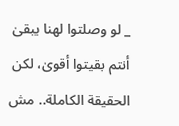_ لو وصلتوا لهنا يبقىٰ أنتم بقيتوا أقوىٰ، لكن الحقيقة الكاملة.. مش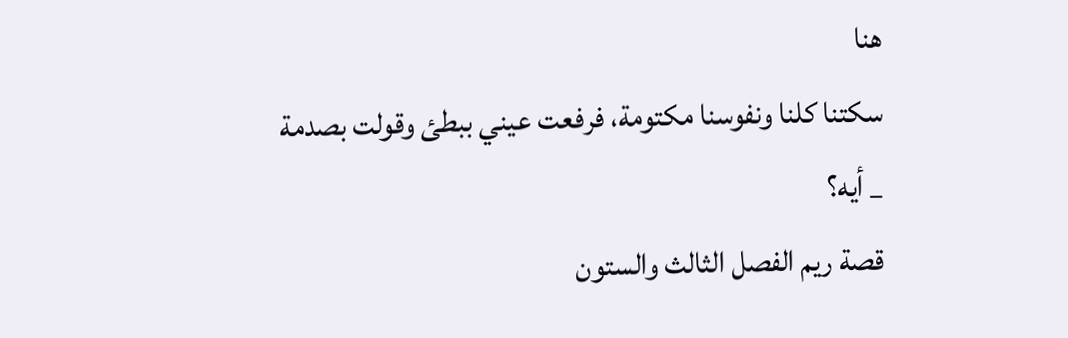هنا
سكتنا كلنا ونفوسنا مكتومة، فرفعت عيني ببطئ وقولت بصدمة
_ أيه؟
قصة ريم الفصل الثالث والستون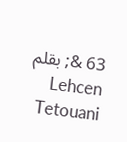63 &; بقلم Lehcen Tetouani